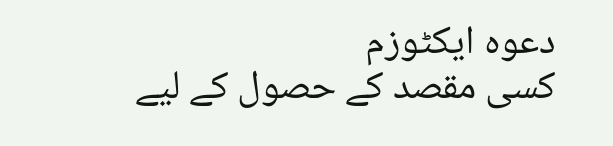دعوہ ایکٹوزم
کسی مقصد کے حصول کے لیے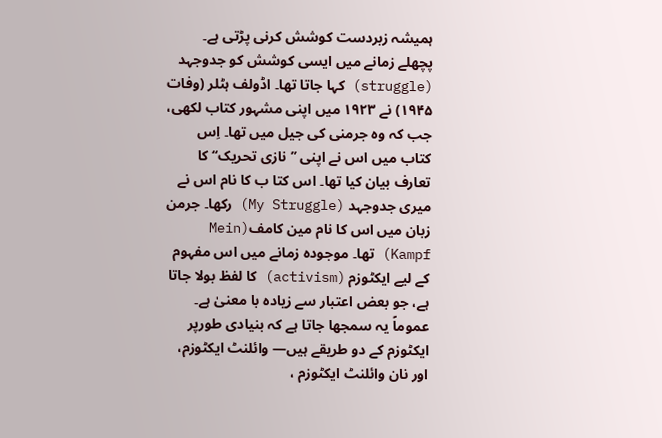ہمیشہ زبردست کوشش کرنی پڑتی ہے۔ پچھلے زمانے میں ایسی کوشش کو جدوجہد (struggle) کہا جاتا تھا۔ اڈولف ہٹلر (وفات ۱۹۴۵) نے ۱۹۲۳ میں اپنی مشہور کتاب لکھی، جب کہ وہ جرمنی کی جیل میں تھا۔ اِس کتاب میں اس نے اپنی ’’نازی تحریک‘‘ کا تعارف بیان کیا تھا۔ اس کتا ب کا نام اس نے میری جدوجہد (My Struggle) رکھا۔ جرمن زبان میں اس کا نام مین کامف(Mein Kampf) تھا۔ موجودہ زمانے میں اس مفہوم کے لیے ایکٹوزم (activism) کا لفظ بولا جاتا ہے، جو بعض اعتبار سے زیادہ با معنیٰ ہے۔
عموماً یہ سمجھا جاتا ہے کہ بنیادی طورپر ایکٹوزم کے دو طریقے ہیں— وائلنٹ ایکٹوزم، اور نان وائلنٹ ایکٹوزم ،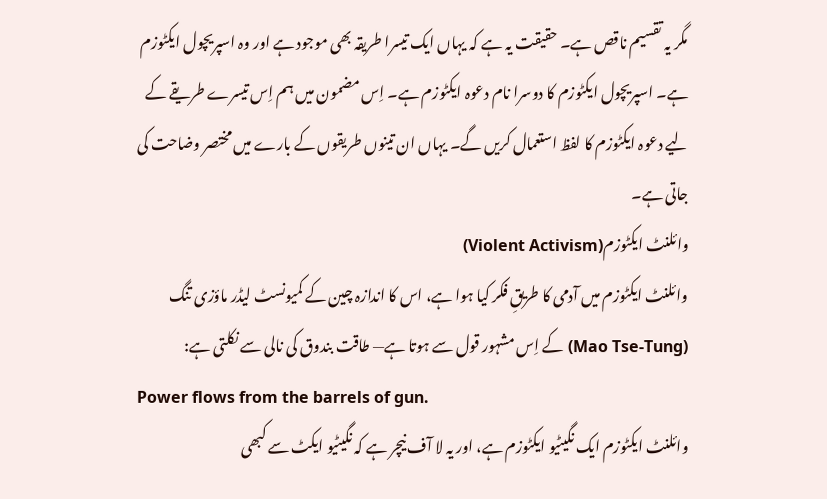مگر یہ تقسیم ناقص ہے۔ حقیقت یہ ہے کہ یہاں ایک تیسرا طریقہ بھی موجود ہے اور وہ اسپریچول ایکٹوزم ہے۔ اسپریچول ایکٹوزم کا دوسرا نام دعوہ ایکٹوزم ہے۔ اِس مضمون میں ہم اِس تیسرے طریقے کے لیے دعوہ ایکٹوزم کا لفظ استعمال کریں گے۔ یہاں ان تینوں طریقوں کے بارے میں مختصر وضاحت کی جاتی ہے۔
وائلنٹ ایکٹوزم(Violent Activism)
وائلنٹ ایکٹوزم میں آدمی کا طریقِ فکر کیا ہوا ہے، اس کا اندازہ چین کے کمیونسٹ لیڈر ماؤزی تنگ (Mao Tse-Tung) کے اِس مشہور قول سے ہوتا ہے— طاقت بندوق کی نالی سے نکلتی ہے:
Power flows from the barrels of gun.
وائلنٹ ایکٹوزم ایک نگیٹیو ایکٹوزم ہے، اور یہ لا آف نیچر ہے کہ نگیٹیو ایکٹ سے کبھی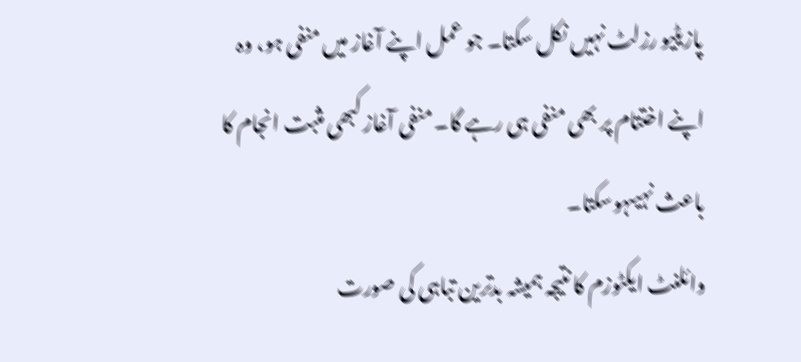پازیٹیو رزلٹ نہیں نکل سکتا۔ جو عمل اپنے آغاز میں منفی ہو، وہ اپنے اختتام پر بھی منفی ہی رہے گا۔ منفی آغاز کبھی مثبت انجام کا باعث نہیںہوسکتا۔
وائلنٹ ایکٹوزم کا نتیجہ ہمیشہ بدترین تباہی کی صورت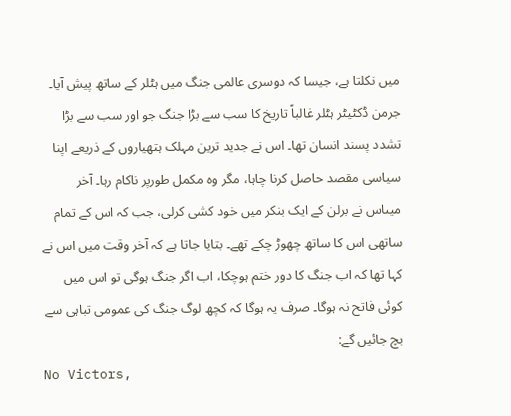میں نکلتا ہے، جیسا کہ دوسری عالمی جنگ میں ہٹلر کے ساتھ پیش آیا۔ جرمن ڈکٹیٹر ہٹلر غالباً تاریخ کا سب سے بڑا جنگ جو اور سب سے بڑا تشدد پسند انسان تھا۔ اس نے جدید ترین مہلک ہتھیاروں کے ذریعے اپنا سیاسی مقصد حاصل کرنا چاہا، مگر وہ مکمل طورپر ناکام رہا۔ آخر میںاس نے برلن کے ایک بنکر میں خود کشی کرلی، جب کہ اس کے تمام ساتھی اس کا ساتھ چھوڑ چکے تھے۔ بتایا جاتا ہے کہ آخر وقت میں اس نے کہا تھا کہ اب جنگ کا دور ختم ہوچکا، اب اگر جنگ ہوگی تو اس میں کوئی فاتح نہ ہوگا۔ صرف یہ ہوگا کہ کچھ لوگ جنگ کی عمومی تباہی سے بچ جائیں گے:
No Victors,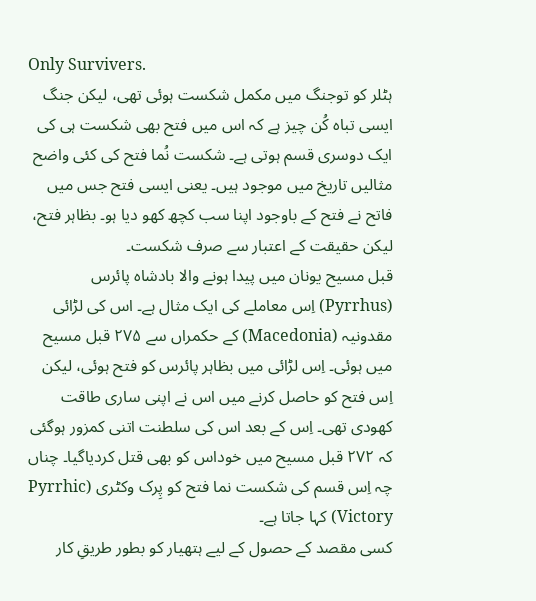Only Survivers.
ہٹلر کو توجنگ میں مکمل شکست ہوئی تھی، لیکن جنگ ایسی تباہ کُن چیز ہے کہ اس میں فتح بھی شکست ہی کی ایک دوسری قسم ہوتی ہے۔ شکست نُما فتح کی کئی واضح مثالیں تاریخ میں موجود ہیں۔ یعنی ایسی فتح جس میں فاتح نے فتح کے باوجود اپنا سب کچھ کھو دیا ہو۔ بظاہر فتح، لیکن حقیقت کے اعتبار سے صرف شکست۔
قبل مسیح یونان میں پیدا ہونے والا بادشاہ پائرس (Pyrrhus) اِس معاملے کی ایک مثال ہے۔ اس کی لڑائی مقدونیہ (Macedonia) کے حکمراں سے ۲۷۵ قبل مسیح میں ہوئی۔ اِس لڑائی میں بظاہر پائرس کو فتح ہوئی، لیکن اِس فتح کو حاصل کرنے میں اس نے اپنی ساری طاقت کھودی تھی۔ اِس کے بعد اس کی سلطنت اتنی کمزور ہوگئی کہ ۲۷۲ قبل مسیح میں خوداس کو بھی قتل کردیاگیا۔ چناں چہ اِس قسم کی شکست نما فتح کو پِرک وکٹری (Pyrrhic Victory) کہا جاتا ہے۔
کسی مقصد کے حصول کے لیے ہتھیار کو بطور طریقِ کار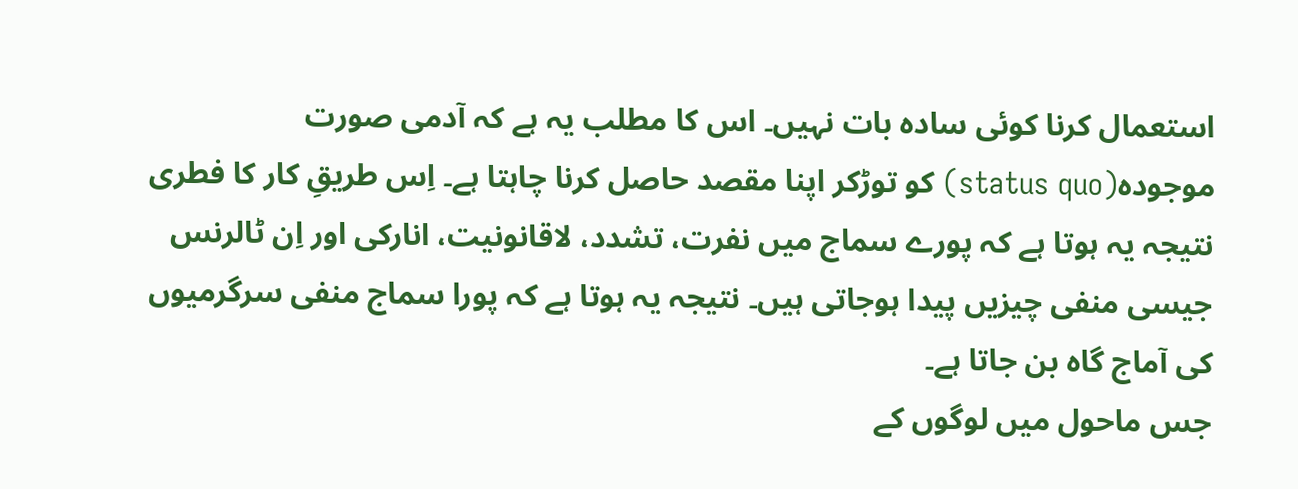استعمال کرنا کوئی سادہ بات نہیں۔ اس کا مطلب یہ ہے کہ آدمی صورت موجودہ(status quo) کو توڑکر اپنا مقصد حاصل کرنا چاہتا ہے۔ اِس طریقِ کار کا فطری نتیجہ یہ ہوتا ہے کہ پورے سماج میں نفرت، تشدد، لاقانونیت، انارکی اور اِن ٹالرنس جیسی منفی چیزیں پیدا ہوجاتی ہیں۔ نتیجہ یہ ہوتا ہے کہ پورا سماج منفی سرگرمیوں کی آماج گاہ بن جاتا ہے۔
جس ماحول میں لوگوں کے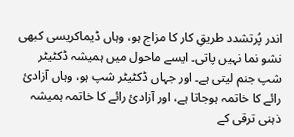اندر پُرتشدد طریقِ کار کا مزاج ہو، وہاں ڈیماکریسی کبھی نشو نما نہیں پاتی۔ ایسے ماحول میں ہمیشہ ڈکٹیٹر شپ جنم لیتی ہے۔ اور جہاں ڈکٹیٹر شپ ہو، وہاں آزادیٔ رائے کا خاتمہ ہوجاتا ہے، اور آزادیٔ رائے کا خاتمہ ہمیشہ ذہنی ترقی کے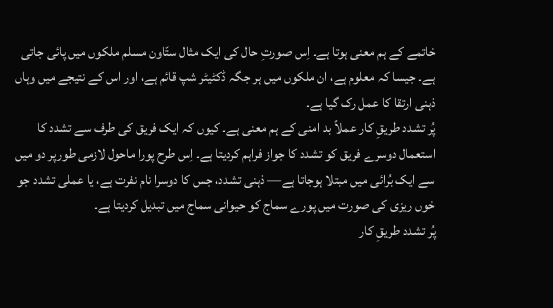خاتمے کے ہم معنی ہوتا ہے۔ اِس صورتِ حال کی ایک مثال ستّاون مسلم ملکوں میں پائی جاتی ہے۔ جیسا کہ معلوم ہے، ان ملکوں میں ہر جگہ ڈکٹیٹر شپ قائم ہے، اور اس کے نتیجے میں وہاں ذہنی ارتقا کا عمل رک گیا ہے۔
پُر تشدد طریقِ کار عملاً بد امنی کے ہم معنی ہے۔ کیوں کہ ایک فریق کی طرف سے تشدد کا استعمال دوسرے فریق کو تشدد کا جواز فراہم کردیتا ہے۔ اِس طرح پورا ماحول لازمی طورپر دو میں سے ایک بُرائی میں مبتلا ہوجاتا ہے— ذہنی تشدد، جس کا دوسرا نام نفرت ہے، یا عملی تشدد جو خوں ریزی کی صورت میں پورے سماج کو حیوانی سماج میں تبدیل کردیتا ہے۔
پُر تشدد طریقِ کار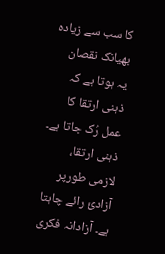کا سب سے زیادہ بھیانک نقصان یہ ہوتا ہے کہ ذہنی ارتقا کا عمل رُک جاتا ہے۔ ذہنی ارتقا، لازمی طورپر آزادیٔ رائے چاہتا ہے۔ آزادانہ فکری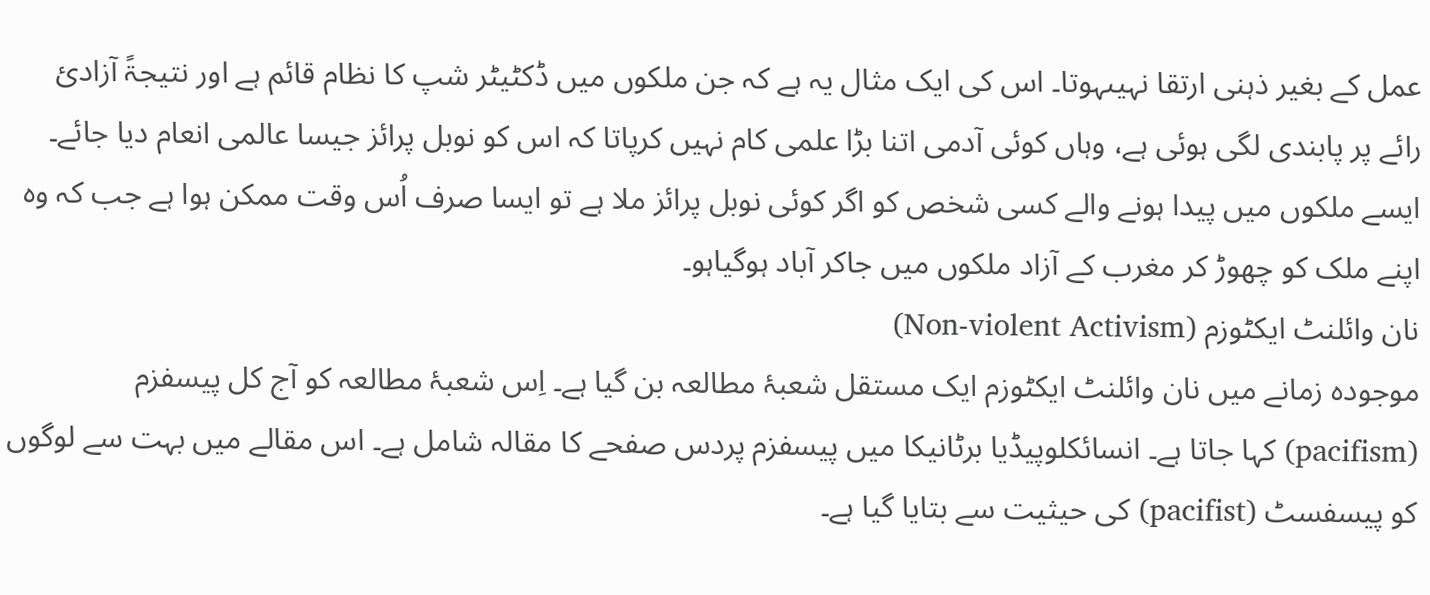عمل کے بغیر ذہنی ارتقا نہیںہوتا۔ اس کی ایک مثال یہ ہے کہ جن ملکوں میں ڈکٹیٹر شپ کا نظام قائم ہے اور نتیجۃً آزادیٔ رائے پر پابندی لگی ہوئی ہے، وہاں کوئی آدمی اتنا بڑا علمی کام نہیں کرپاتا کہ اس کو نوبل پرائز جیسا عالمی انعام دیا جائے۔ ایسے ملکوں میں پیدا ہونے والے کسی شخص کو اگر کوئی نوبل پرائز ملا ہے تو ایسا صرف اُس وقت ممکن ہوا ہے جب کہ وہ اپنے ملک کو چھوڑ کر مغرب کے آزاد ملکوں میں جاکر آباد ہوگیاہو۔
نان وائلنٹ ایکٹوزم (Non-violent Activism)
موجودہ زمانے میں نان وائلنٹ ایکٹوزم ایک مستقل شعبۂ مطالعہ بن گیا ہے۔ اِس شعبۂ مطالعہ کو آج کل پیسفزم (pacifism) کہا جاتا ہے۔ انسائکلوپیڈیا برٹانیکا میں پیسفزم پردس صفحے کا مقالہ شامل ہے۔ اس مقالے میں بہت سے لوگوں کو پیسفسٹ (pacifist) کی حیثیت سے بتایا گیا ہے۔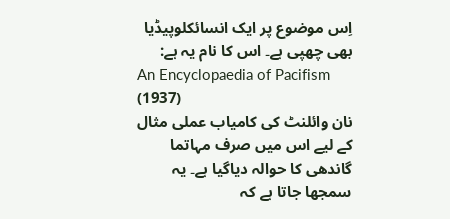اِس موضوع پر ایک انسائکلوپیڈیا بھی چھپی ہے۔ اس کا نام یہ ہے:
An Encyclopaedia of Pacifism (1937)
نان وائلنٹ کی کامیاب عملی مثال کے لیے اس میں صرف مہاتما گاندھی کا حوالہ دیاگیا ہے۔ یہ سمجھا جاتا ہے کہ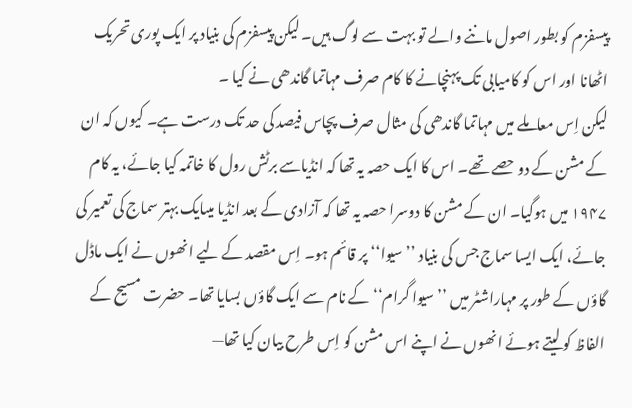پیسفزم کو بطور اصول ماننے والے تو بہت سے لوگ ہیں۔ لیکن پیسفزم کی بنیاد پر ایک پوری تحریک اٹھانا اور اس کو کامیابی تک پہنچانے کا کام صرف مہاتما گاندھی نے کیا ۔
لیکن اِس معاملے میں مہاتما گاندھی کی مثال صرف پچاس فیصد کی حد تک درست ہے۔ کیوں کہ ان کے مشن کے دو حصے تھے۔ اس کا ایک حصہ یہ تھا کہ انڈیاسے برٹش رول کا خاتمہ کیا جائے، یہ کام ۱۹۴۷ میں ہوگیا۔ ان کے مشن کا دوسرا حصہ یہ تھا کہ آزادی کے بعد انڈیا میںایک بہتر سماج کی تعمیر کی جائے، ایک ایسا سماج جس کی بنیاد ’’سیوا‘‘ پر قائم ہو۔ اِس مقصد کے لیے انھوں نے ایک ماڈل گاؤں کے طور پر مہاراشٹر میں ’’سیوا گرام‘‘ کے نام سے ایک گاؤں بسایا تھا۔ حضرت مسیح کے الفاظ کو لیتے ہوئے انھوں نے اپنے اس مشن کو اِس طرح بیان کیا تھا—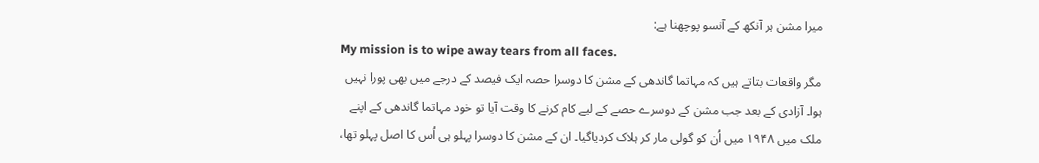میرا مشن ہر آنکھ کے آنسو پوچھنا ہے:
My mission is to wipe away tears from all faces.
مگر واقعات بتاتے ہیں کہ مہاتما گاندھی کے مشن کا دوسرا حصہ ایک فیصد کے درجے میں بھی پورا نہیں ہوا۔ آزادی کے بعد جب مشن کے دوسرے حصے کے لیے کام کرنے کا وقت آیا تو خود مہاتما گاندھی کے اپنے ملک میں ۱۹۴۸ میں اُن کو گولی مار کر ہلاک کردیاگیا۔ ان کے مشن کا دوسرا پہلو ہی اُس کا اصل پہلو تھا،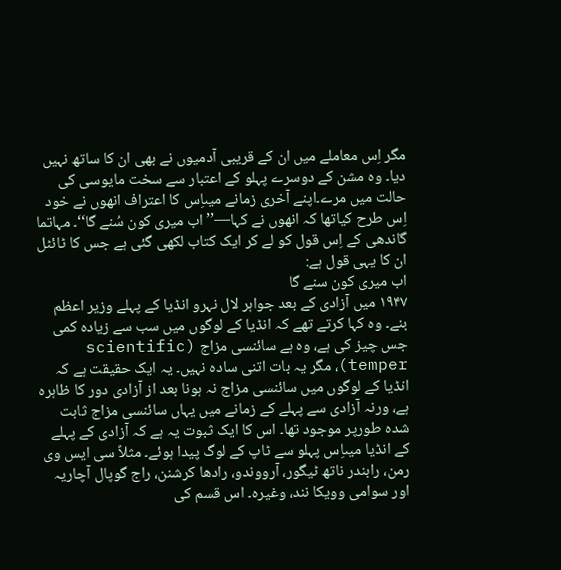مگر اِس معاملے میں ان کے قریبی آدمیوں نے بھی ان کا ساتھ نہیں دیا۔ وہ مشن کے دوسرے پہلو کے اعتبار سے سخت مایوسی کی حالت میں مرے۔اپنے آخری زمانے میںاِس کا اعتراف انھوں نے خود اِس طرح کیاتھا کہ انھوں نے کہا—’’اب میری کون سُنے گا‘‘۔ مہاتما گاندھی کے اِس قول کو لے کر ایک کتاب لکھی گئی ہے جس کا ٹائٹل ان کا یہی قول ہے:
اب میری کون سنے گا
۱۹۴۷ میں آزادی کے بعد جواہر لال نہرو انڈیا کے پہلے وزیر اعظم بنے۔ وہ کہا کرتے تھے کہ انڈیا کے لوگوں میں سب سے زیادہ کمی جس چیز کی ہے، وہ ہے سائنسی مزاج (scientific temper)، مگر یہ بات اتنی سادہ نہیں۔ یہ ایک حقیقت ہے کہ انڈیا کے لوگوں میں سائنسی مزاج نہ ہونا بعد از آزادی دور کا ظاہرہ ہے، ورنہ آزادی سے پہلے کے زمانے میں یہاں سائنسی مزاج ثابت شدہ طورپر موجود تھا۔ اس کا ایک ثبوت یہ ہے کہ آزادی کے پہلے کے انڈیا میںاِس پہلو سے ٹاپ کے لوگ پیدا ہوئے۔ مثلاً سی ایس وی رمن، رابندر ناتھ ٹیگور، آرووندو، رادھا کرشنن، راج گوپال آچاریہ اور سوامی وویکا نند، وغیرہ۔ اس قسم کی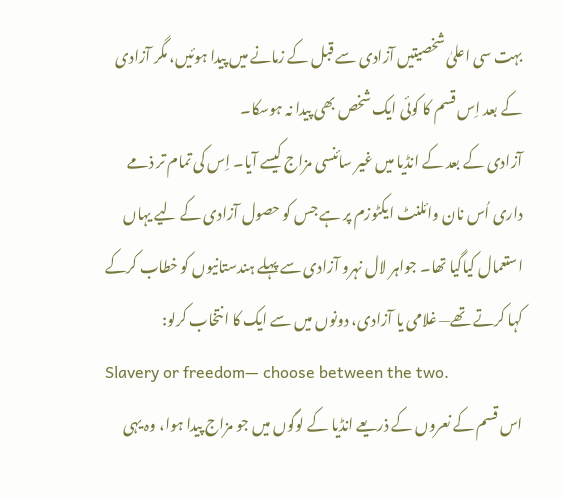بہت سی اعلیٰ شخصیتیں آزادی سے قبل کے زمانے میں پیدا ہوئیں، مگر آزادی کے بعد اِس قسم کا کوئی ایک شخص بھی پیدا نہ ہوسکا۔
آزادی کے بعد کے انڈیا میں غیر سائنسی مزاج کیسے آیا۔ اِس کی تمام تر ذمے داری اُس نان وائلنٹ ایکٹوزم پر ہے جس کو حصول آزادی کے لیے یہاں استعمال کیاگیا تھا۔ جواہر لال نہرو آزادی سے پہلے ہندستانیوں کو خطاب کرکے کہا کرتے تھے— غلامی یا آزادی، دونوں میں سے ایک کا انتخاب کرلو:
Slavery or freedom— choose between the two.
اس قسم کے نعروں کے ذریعے انڈیا کے لوگوں میں جو مزاج پیدا ہوا، وہ یہی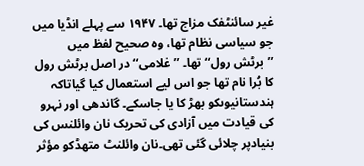غیر سائنٹفک مزاج تھا۔ ۱۹۴۷ سے پہلے انڈیا میں جو سیاسی نظام تھا، وہ صحیح لفظ میں ’’برٹش رول‘‘ تھا۔ ’’غلامی‘‘ در اصل برٹش رول کا بُرا نام تھا جو اس لیے استعمال کیا گیاتاکہ ہندستانیوںکو بھڑ کا یا جاسکے۔ گاندھی اور نہرو کی قیادت میں آزادی کی تحریک نان وائلنس کی بنیادپر چلائی گئی تھی۔نان وائلنٹ متھڈکو مؤثر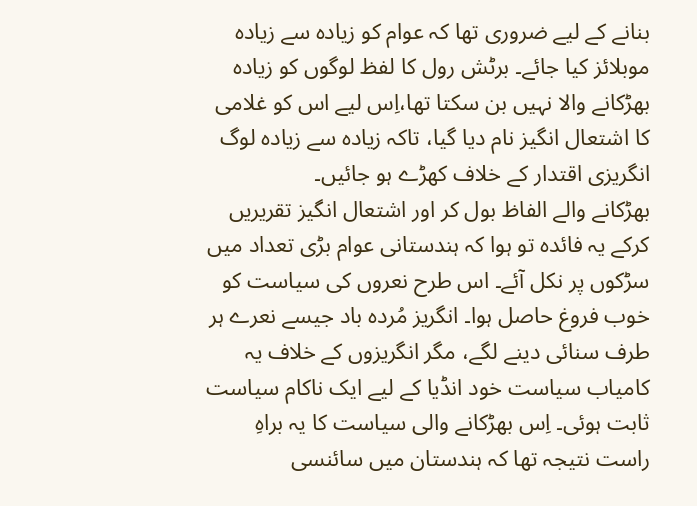بنانے کے لیے ضروری تھا کہ عوام کو زیادہ سے زیادہ موبلائز کیا جائے۔ برٹش رول کا لفظ لوگوں کو زیادہ بھڑکانے والا نہیں بن سکتا تھا،اِس لیے اس کو غلامی کا اشتعال انگیز نام دیا گیا، تاکہ زیادہ سے زیادہ لوگ انگریزی اقتدار کے خلاف کھڑے ہو جائیں۔
بھڑکانے والے الفاظ بول کر اور اشتعال انگیز تقریریں کرکے یہ فائدہ تو ہوا کہ ہندستانی عوام بڑی تعداد میں سڑکوں پر نکل آئے۔ اس طرح نعروں کی سیاست کو خوب فروغ حاصل ہوا۔ انگریز مُردہ باد جیسے نعرے ہر طرف سنائی دینے لگے، مگر انگریزوں کے خلاف یہ کامیاب سیاست خود انڈیا کے لیے ایک ناکام سیاست ثابت ہوئی۔ اِس بھڑکانے والی سیاست کا یہ براہِ راست نتیجہ تھا کہ ہندستان میں سائنسی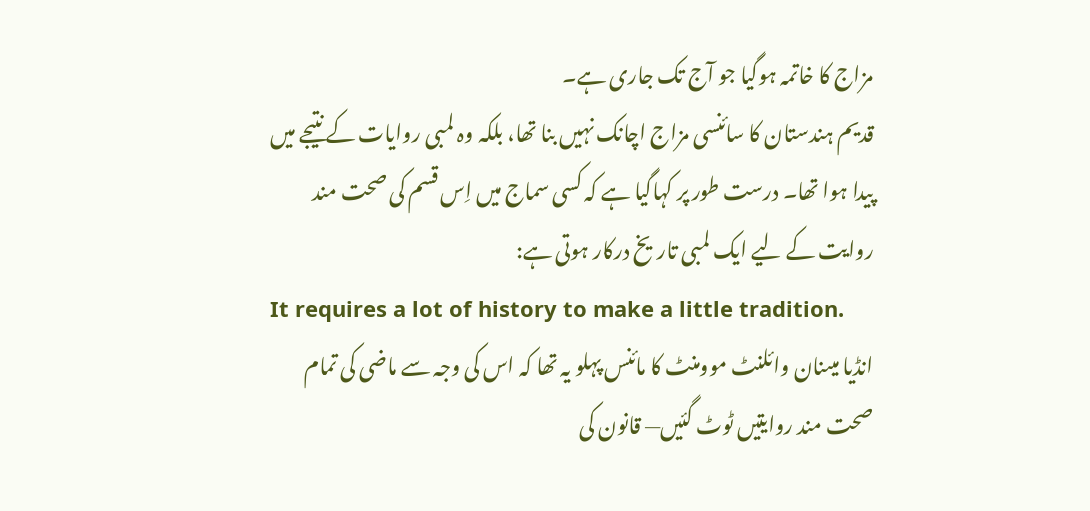مزاج کا خاتمہ ہوگیا جو آج تک جاری ہے۔
قدیم ہندستان کا سائنسی مزاج اچانک نہیں بنا تھا، بلکہ وہ لمبی روایات کے نتیجے میں پیدا ہوا تھا۔ درست طور پر کہاگیا ہے کہ کسی سماج میں اِس قسم کی صحت مند روایت کے لیے ایک لمبی تاریخ درکار ہوتی ہے:
It requires a lot of history to make a little tradition.
انڈیا میںنان وائلنٹ موومنٹ کا مائنس پہلو یہ تھا کہ اس کی وجہ سے ماضی کی تمام صحت مند روایتیں ٹوٹ گئیں— قانون کی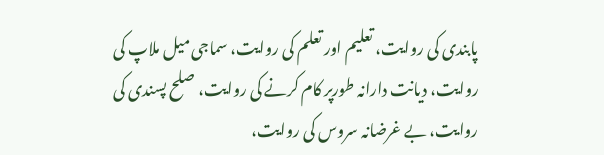پابندی کی روایت، تعلیم اور تعلم کی روایت، سماجی میل ملاپ کی روایت، دیانت دارانہ طورپر کام کرنے کی روایت، صلح پسندی کی روایت، بے غرضانہ سروس کی روایت،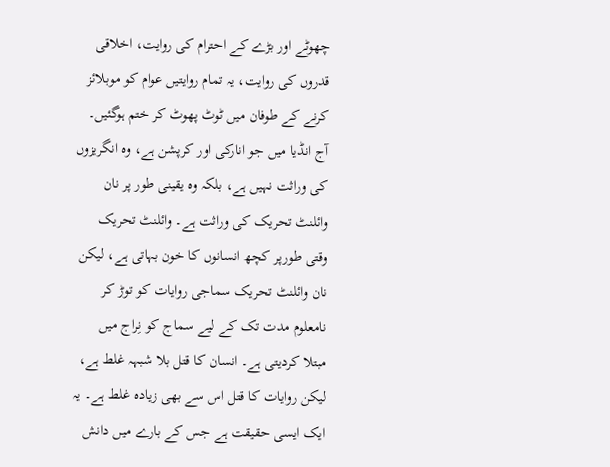چھوٹے اور بڑے کے احترام کی روایت، اخلاقی قدروں کی روایت، یہ تمام روایتیں عوام کو موبلائز کرنے کے طوفان میں ٹوٹ پھوٹ کر ختم ہوگئیں۔ آج انڈیا میں جو انارکی اور کرپشن ہے، وہ انگریزوں کی وراثت نہیں ہے، بلکہ وہ یقینی طور پر نان وائلنٹ تحریک کی وراثت ہے۔ وائلنٹ تحریک وقتی طورپر کچھ انسانوں کا خون بہاتی ہے، لیکن نان وائلنٹ تحریک سماجی روایات کو توڑ کر نامعلوم مدت تک کے لیے سماج کو نِراج میں مبتلا کردیتی ہے۔ انسان کا قتل بلا شبہہ غلط ہے، لیکن روایات کا قتل اس سے بھی زیادہ غلط ہے۔ یہ ایک ایسی حقیقت ہے جس کے بارے میں دانش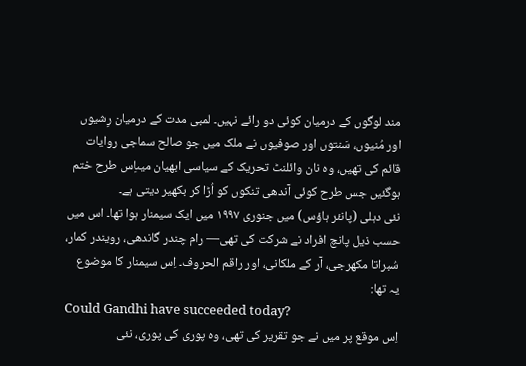مند لوگوں کے درمیان کوئی دو رائے نہیں۔ لمبی مدت کے درمیان رِشیوں اور مُنیوں، سَنتوں اور صوفیوں نے ملک میں جو صالح سماجی روایات قائم کی تھیں، وہ نان وائلنٹ تحریک کے سیاسی ابھیان میںاِس طرح ختم ہوگئیں جس طرح کوئی آندھی تنکوں کو اُڑا کر بکھیر دیتی ہے۔
نئی دہلی (پانئر ہاؤس) میں جنوری ۱۹۹۷ میں ایک سیمنار ہوا تھا۔ اس میں حسب ذیل پانچ افراد نے شرکت کی تھی— رام چندر گاندھی، رویندر کمار، سُبراتا مکھرجی، آر کے ملکانی، اور راقم الحروف۔ اِس سیمنار کا موضوع یہ تھا:
Could Gandhi have succeeded today?
اِس موقع پر میں نے جو تقریر کی تھی، وہ پوری کی پوری، نئی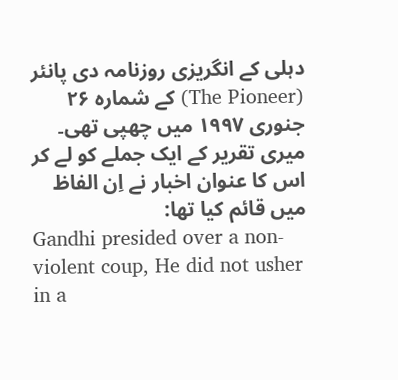دہلی کے انگریزی روزنامہ دی پانئر (The Pioneer) کے شمارہ ۲۶ جنوری ۱۹۹۷ میں چھپی تھی۔ میری تقریر کے ایک جملے کو لے کر اس کا عنوان اخبار نے اِن الفاظ میں قائم کیا تھا:
Gandhi presided over a non-violent coup, He did not usher in a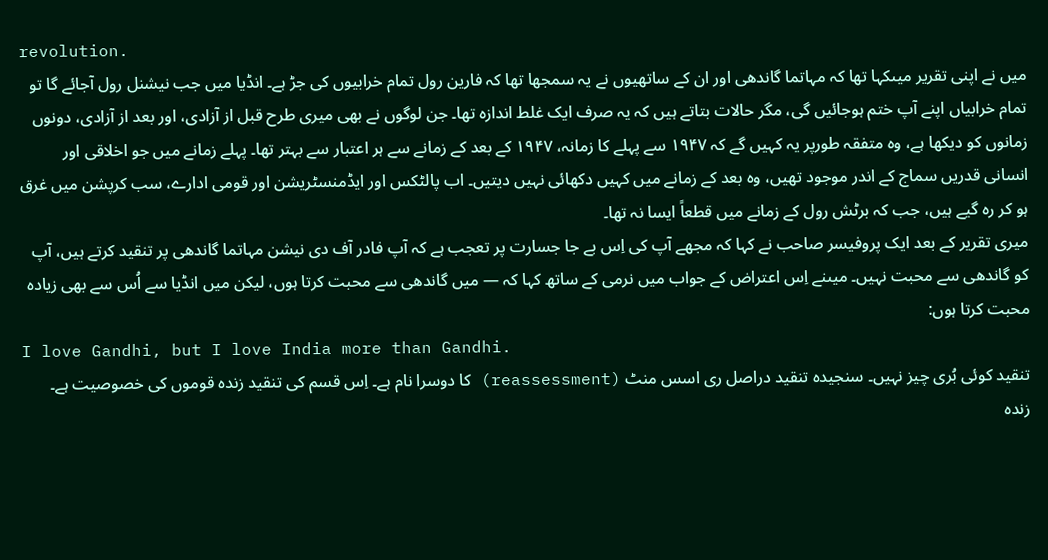revolution.
میں نے اپنی تقریر میںکہا تھا کہ مہاتما گاندھی اور ان کے ساتھیوں نے یہ سمجھا تھا کہ فارین رول تمام خرابیوں کی جڑ ہے۔ انڈیا میں جب نیشنل رول آجائے گا تو تمام خرابیاں اپنے آپ ختم ہوجائیں گی، مگر حالات بتاتے ہیں کہ یہ صرف ایک غلط اندازہ تھا۔ جن لوگوں نے بھی میری طرح قبل از آزادی، اور بعد از آزادی، دونوں زمانوں کو دیکھا ہے، وہ متفقہ طورپر یہ کہیں گے کہ ۱۹۴۷ سے پہلے کا زمانہ، ۱۹۴۷ کے بعد کے زمانے سے ہر اعتبار سے بہتر تھا۔ پہلے زمانے میں جو اخلاقی اور انسانی قدریں سماج کے اندر موجود تھیں، وہ بعد کے زمانے میں کہیں دکھائی نہیں دیتیں۔ اب پالٹکس اور ایڈمنسٹریشن اور قومی ادارے، سب کرپشن میں غرق ہو کر رہ گیے ہیں، جب کہ برٹش رول کے زمانے میں قطعاً ایسا نہ تھا۔
میری تقریر کے بعد ایک پروفیسر صاحب نے کہا کہ مجھے آپ کی اِس بے جا جسارت پر تعجب ہے کہ آپ فادر آف دی نیشن مہاتما گاندھی پر تنقید کرتے ہیں، آپ کو گاندھی سے محبت نہیں۔ میںنے اِس اعتراض کے جواب میں نرمی کے ساتھ کہا کہ — میں گاندھی سے محبت کرتا ہوں، لیکن میں انڈیا سے اُس سے بھی زیادہ محبت کرتا ہوں:
I love Gandhi, but I love India more than Gandhi.
تنقید کوئی بُری چیز نہیں۔ سنجیدہ تنقید دراصل ری اسس منٹ (reassessment) کا دوسرا نام ہے۔ اِس قسم کی تنقید زندہ قوموں کی خصوصیت ہے۔ زندہ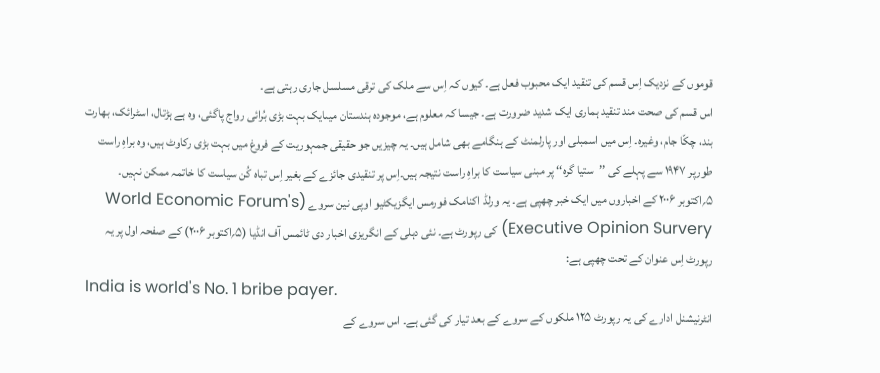قوموں کے نزدیک اِس قسم کی تنقید ایک محبوب فعل ہے۔ کیوں کہ اِس سے ملک کی ترقی مسلسل جاری رہتی ہے۔
اس قسم کی صحت مند تنقید ہماری ایک شدید ضرورت ہے۔ جیسا کہ معلوم ہے، موجودہ ہندستان میںایک بہت بڑی بُرائی رواج پاگئی، وہ ہے ہڑتال، اسٹرائک، بھارت بند، چکّا جام، وغیرہ۔ اِس میں اسمبلی اور پارلمنٹ کے ہنگامے بھی شامل ہیں۔ یہ چیزیں جو حقیقی جمہوریت کے فروغ میں بہت بڑی رکاوٹ ہیں، وہ براہِ راست طورپر ۱۹۴۷ سے پہلے کی ’’ستیا گرہ‘‘ پر مبنی سیاست کا براہِ راست نتیجہ ہیں۔اِس پر تنقیدی جائزے کے بغیر اِس تباہ کُن سیاست کا خاتمہ ممکن نہیں۔
۵؍اکتوبر ۲۰۰۶ کے اخباروں میں ایک خبر چھپی ہے۔ یہ ورلڈ اکنامک فورمس ایگزیکٹیو اوپی نین سروے (World Economic Forum's Executive Opinion Survery) کی رپورٹ ہے۔ نئی دہلی کے انگریزی اخبار دی ٹائمس آف انڈیا (۵؍اکتوبر ۲۰۰۶) کے صفحہ اول پر یہ رپورٹ اِس عنوان کے تحت چھپی ہے:
India is world's No. 1 bribe payer.
انٹرنیشنل ادارے کی یہ رپورٹ ۱۲۵ ملکوں کے سروے کے بعد تیار کی گئی ہے۔ اس سروے کے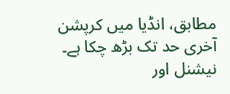مطابق، انڈیا میں کرپشن آخری حد تک بڑھ چکا ہے۔ نیشنل اور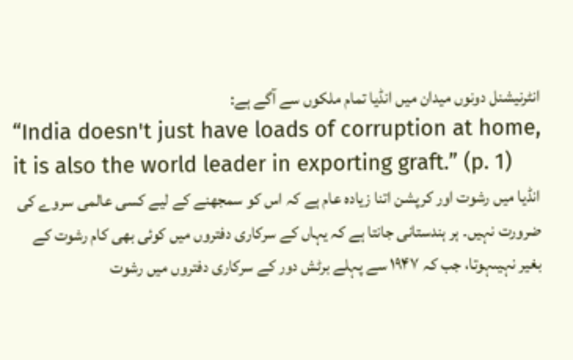انٹرنیشنل دونوں میدان میں انڈیا تمام ملکوں سے آگے ہے:
“India doesn't just have loads of corruption at home, it is also the world leader in exporting graft.” (p. 1)
انڈیا میں رشوت اور کرپشن اتنا زیادہ عام ہے کہ اس کو سمجھنے کے لیے کسی عالمی سروے کی ضرورت نہیں۔ ہر ہندستانی جانتا ہے کہ یہاں کے سرکاری دفتروں میں کوئی بھی کام رشوت کے بغیر نہیںہوتا، جب کہ ۱۹۴۷ سے پہلے برٹش دور کے سرکاری دفتروں میں رشوت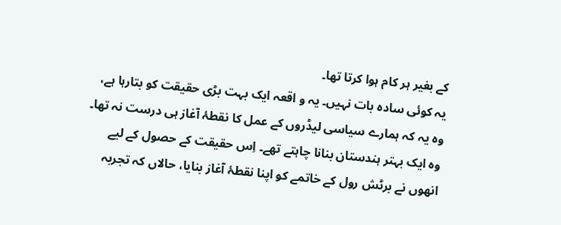کے بغیر ہر کام ہوا کرتا تھا۔
یہ کوئی سادہ بات نہیں۔ یہ و اقعہ ایک بہت بڑی حقیقت کو بتارہا ہے، وہ یہ کہ ہمارے سیاسی لیڈروں کے عمل کا نقطۂ آغاز ہی درست نہ تھا۔ وہ ایک بہتر ہندستان بنانا چاہتے تھے۔ اِس حقیقت کے حصول کے لیے انھوں نے برٹش رول کے خاتمے کو اپنا نقطۂ آغاز بنایا، حالاں کہ تجربہ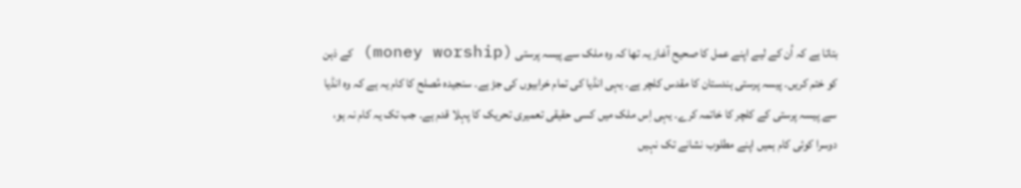بتاتا ہے کہ اُن کے لیے اپنے عمل کا صحیح آغاز یہ تھا کہ وہ ملک سے پیسہ پرستی (money worship) کے ذہن کو ختم کریں۔ پیسہ پرستی ہندستان کا مقدس کلچر ہے۔ یہی انڈیا کی تمام خرابیوں کی جڑ ہے۔ سنجیدہ مُصلح کا کام یہ ہے کہ وہ انڈیا سے پیسہ پرستی کے کلچر کا خاتمہ کرے۔ یہی اِس ملک میں کسی حقیقی تعمیری تحریک کا پہلا قدم ہے۔ جب تک یہ کام نہ ہو، دوسرا کوئی کام ہمیں اپنے مطلوب نشانے تک نہیں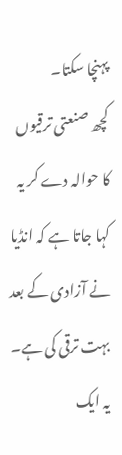پہنچا سکتا۔
کچھ صنعتی ترقیوں کا حوالہ دے کر یہ کہا جاتا ہے کہ انڈیا نے آزادی کے بعد بہت ترقی کی ہے۔ یہ ایک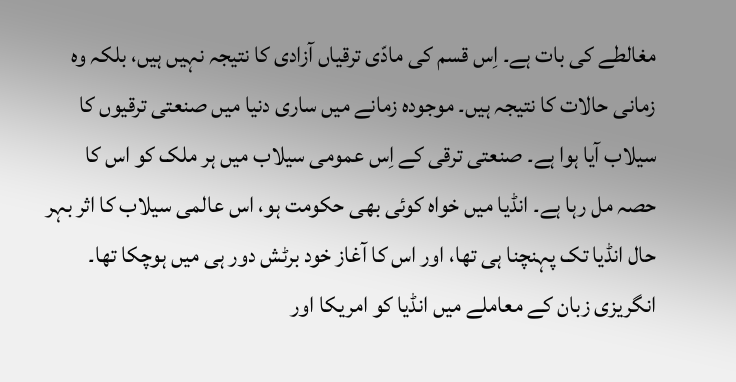مغالطے کی بات ہے۔ اِس قسم کی مادّی ترقیاں آزادی کا نتیجہ نہیں ہیں، بلکہ وہ زمانی حالات کا نتیجہ ہیں۔ موجودہ زمانے میں ساری دنیا میں صنعتی ترقیوں کا سیلاب آیا ہوا ہے۔ صنعتی ترقی کے اِس عمومی سیلاب میں ہر ملک کو اس کا حصہ مل رہا ہے۔ انڈیا میں خواہ کوئی بھی حکومت ہو، اس عالمی سیلاب کا اثر بہر حال انڈیا تک پہنچنا ہی تھا، اور اس کا آغاز خود برٹش دور ہی میں ہوچکا تھا۔
انگریزی زبان کے معاملے میں انڈیا کو امریکا اور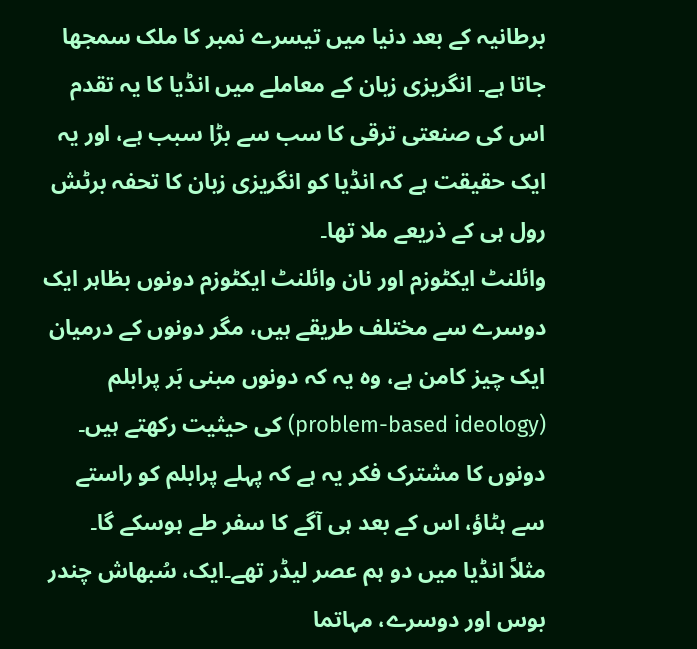برطانیہ کے بعد دنیا میں تیسرے نمبر کا ملک سمجھا جاتا ہے۔ انگریزی زبان کے معاملے میں انڈیا کا یہ تقدم اس کی صنعتی ترقی کا سب سے بڑا سبب ہے، اور یہ ایک حقیقت ہے کہ انڈیا کو انگریزی زبان کا تحفہ برٹش رول ہی کے ذریعے ملا تھا۔
وائلنٹ ایکٹوزم اور نان وائلنٹ ایکٹوزم دونوں بظاہر ایک دوسرے سے مختلف طریقے ہیں، مگر دونوں کے درمیان ایک چیز کامن ہے، وہ یہ کہ دونوں مبنی بَر پرابلم (problem-based ideology) کی حیثیت رکھتے ہیں۔ دونوں کا مشترک فکر یہ ہے کہ پہلے پرابلم کو راستے سے ہٹاؤ، اس کے بعد ہی آگے کا سفر طے ہوسکے گا۔
مثلاً انڈیا میں دو ہم عصر لیڈر تھے۔ایک، سُبھاش چندر بوس اور دوسرے، مہاتما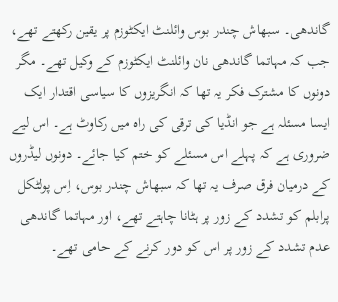گاندھی۔ سبھاش چندر بوس وائلنٹ ایکٹوزم پر یقین رکھتے تھے، جب کہ مہاتما گاندھی نان وائلنٹ ایکٹوزم کے وکیل تھے۔ مگر دونوں کا مشترک فکر یہ تھا کہ انگریزوں کا سیاسی اقتدار ایک ایسا مسئلہ ہے جو انڈیا کی ترقی کی راہ میں رکاوٹ ہے۔ اس لیے ضروری ہے کہ پہلے اس مسئلے کو ختم کیا جائے۔ دونوں لیڈروں کے درمیان فرق صرف یہ تھا کہ سبھاش چندر بوس، اِس پولٹکل پرابلم کو تشدد کے زور پر ہٹانا چاہتے تھے، اور مہاتما گاندھی عدم تشدد کے زور پر اس کو دور کرنے کے حامی تھے۔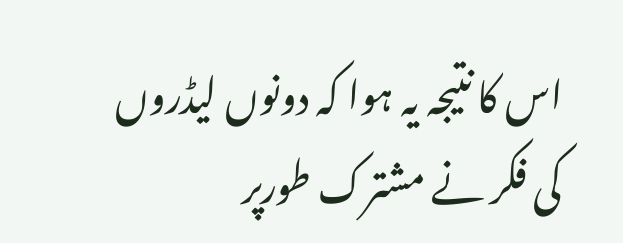اس کا نتیجہ یہ ہوا کہ دونوں لیڈروں کی فکر نے مشترک طورپر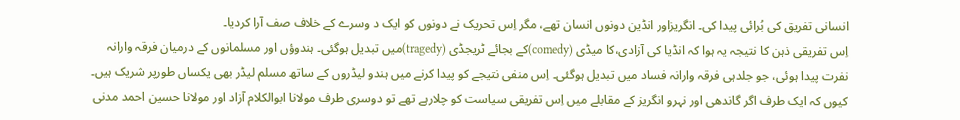انسانی تفریق کی بُرائی پیدا کی۔ انگریزاور انڈین دونوں انسان تھے، مگر اِس تحریک نے دونوں کو ایک د وسرے کے خلاف صف آرا کردیا۔
اِس تفریقی ذہن کا نتیجہ یہ ہوا کہ انڈیا کی آزادی،کا میڈی (comedy)کے بجائے ٹریجڈی (tragedy)میں تبدیل ہوگئی۔ ہندوؤں اور مسلمانوں کے درمیان فرقہ وارانہ نفرت پیدا ہوئی، جو جلدہی فرقہ وارانہ فساد میں تبدیل ہوگئی۔ اِس منفی نتیجے کو پیدا کرنے میں ہندو لیڈروں کے ساتھ مسلم لیڈر بھی یکساں طورپر شریک ہیں۔ کیوں کہ ایک طرف اگر گاندھی اور نہرو انگریز کے مقابلے میں اِس تفریقی سیاست کو چلارہے تھے تو دوسری طرف مولانا ابوالکلام آزاد اور مولانا حسین احمد مدنی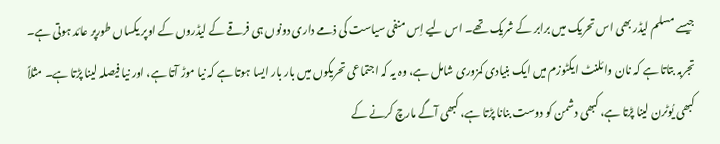جیسے مسلم لیڈر بھی اس تحریک میں برابر کے شریک تھے۔ اس لیے اِس منفی سیاست کی ذمے داری دونوں ہی فرقے کے لیڈروں کے اوپر یکساں طورپر عائد ہوتی ہے۔
تجربہ بتاتا ہے کہ نان وائلنٹ ایکٹوزم میں ایک بنیادی کمزوری شامل ہے، وہ یہ کہ اجتماعی تحریکوں میں بار بار ایسا ہوتا ہے کہ نیا موڑ آتا ہے، اور نیا فیصلہ لینا پڑتا ہے۔ مثلاً کبھی یُوٹرن لینا پڑتا ہے، کبھی دشمن کو دوست بنانا پڑتا ہے، کبھی آگے مارچ کرنے کے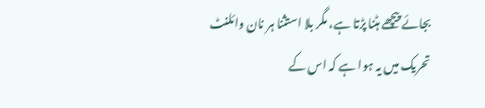بجائے پیچھے ہٹنا پڑتا ہے، مگر بلا استثنا ہر نان وائلنٹ تحریک میں یہ ہوا ہے کہ اس کے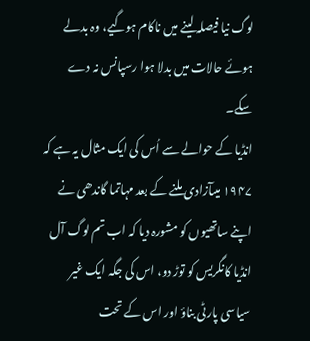لوگ نیا فیصلہ لینے میں ناکام ہوگیے، وہ بدلے ہوئے حالات میں بدلا ہوا رسپانس نہ دے سکے۔
انڈیا کے حوالے سے اُس کی ایک مثال یہ ہے کہ ۱۹۴۷ میںآزادی ملنے کے بعد مہاتما گاندھی نے اپنے ساتھیوں کو مشورہ دیا کہ اب تم لوگ آل انڈیا کانگریس کو توڑ دو، اس کی جگہ ایک غیر سیاسی پارٹی بناؤ اور اس کے تحت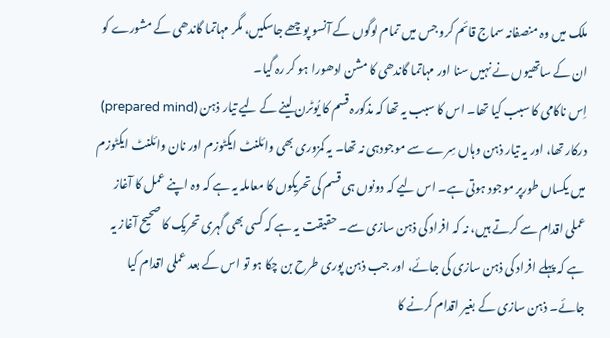ملک میں وہ منصفانہ سماج قائم کرو جس میں تمام لوگوں کے آنسو پوچھے جاسکیں، مگر مہاتما گاندھی کے مشورے کو ان کے ساتھیوں نے نہیں سنا اور مہاتما گاندھی کا مشن ادھورا ہو کر رہ گیا۔
اِس ناکامی کا سبب کیا تھا۔ اس کا سبب یہ تھا کہ مذکورہ قسم کا یُوٹرن لینے کے لیے تیار ذہن (prepared mind) درکار تھا، اور یہ تیار ذہن وہاں سِرے سے موجودہی نہ تھا۔ یہ کمزوری بھی وائلنٹ ایکٹوزم اور نان وائلنٹ ایکٹوزم میں یکساں طورپر موجود ہوتی ہے۔ اس لیے کہ دونوں ہی قسم کی تحریکوں کا معاملہ یہ ہے کہ وہ اپنے عمل کا آغاز عملی اقدام سے کرتے ہیں، نہ کہ افراد کی ذہن سازی سے۔ حقیقت یہ ہے کہ کسی بھی گہری تحریک کا صحیح آغاز یہ ہے کہ پہلے افراد کی ذہن سازی کی جائے، اور جب ذہن پوری طرح بن چکا ہو تو اس کے بعد عملی اقدام کیا جائے۔ ذہن سازی کے بغیر اقدام کرنے کا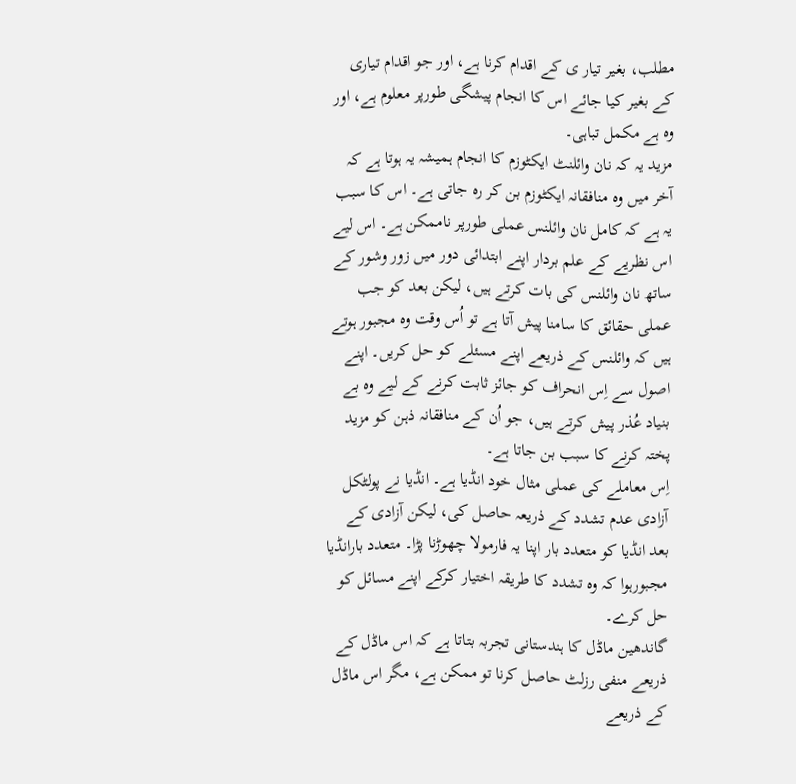مطلب، بغیر تیار ی کے اقدام کرنا ہے، اور جو اقدام تیاری کے بغیر کیا جائے اس کا انجام پیشگی طورپر معلوم ہے، اور وہ ہے مکمل تباہی۔
مزید یہ کہ نان وائلنٹ ایکٹوزم کا انجام ہمیشہ یہ ہوتا ہے کہ آخر میں وہ منافقانہ ایکٹوزم بن کر رہ جاتی ہے۔ اس کا سبب یہ ہے کہ کامل نان وائلنس عملی طورپر ناممکن ہے۔ اس لیے اس نظریے کے علم بردار اپنے ابتدائی دور میں زور وشور کے ساتھ نان وائلنس کی بات کرتے ہیں، لیکن بعد کو جب عملی حقائق کا سامنا پیش آتا ہے تو اُس وقت وہ مجبور ہوتے ہیں کہ وائلنس کے ذریعے اپنے مسئلے کو حل کریں۔ اپنے اصول سے اِس انحراف کو جائز ثابت کرنے کے لیے وہ بے بنیاد عُذر پیش کرتے ہیں، جو اُن کے منافقانہ ذہن کو مزید پختہ کرنے کا سبب بن جاتا ہے۔
اِس معاملے کی عملی مثال خود انڈیا ہے۔ انڈیا نے پولٹکل آزادی عدم تشدد کے ذریعہ حاصل کی، لیکن آزادی کے بعد انڈیا کو متعدد بار اپنا یہ فارمولا چھوڑنا پڑا۔ متعدد بارانڈیا مجبورہوا کہ وہ تشدد کا طریقہ اختیار کرکے اپنے مسائل کو حل کرے۔
گاندھین ماڈل کا ہندستانی تجربہ بتاتا ہے کہ اس ماڈل کے ذریعے منفی رزلٹ حاصل کرنا تو ممکن ہے، مگر اس ماڈل کے ذریعے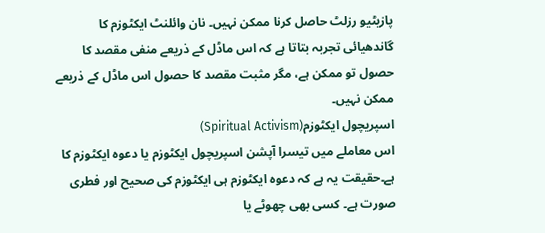پازیٹیو رزلٹ حاصل کرنا ممکن نہیں۔ نان وائلنٹ ایکٹوزم کا گاندھیائی تجربہ بتاتا ہے کہ اس ماڈل کے ذریعے منفی مقصد کا حصول تو ممکن ہے، مگر مثبت مقصد کا حصول اس ماڈل کے ذریعے ممکن نہیں۔
اسپریچول ایکٹوزم(Spiritual Activism)
اس معاملے میں تیسرا آپشن اسپریچول ایکٹوزم یا دعوہ ایکٹوزم کا ہے۔حقیقت یہ ہے کہ دعوہ ایکٹوزم ہی ایکٹوزم کی صحیح اور فطری صورت ہے۔ کسی بھی چھوٹے یا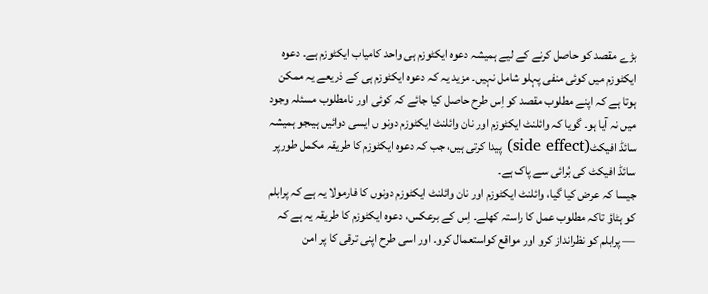بڑے مقصد کو حاصل کرنے کے لیے ہمیشہ دعوہ ایکٹوزم ہی واحد کامیاب ایکٹوزم ہے۔ دعوہ ایکٹوزم میں کوئی منفی پہلو شامل نہیں۔ مزید یہ کہ دعوہ ایکٹوزم ہی کے ذریعے یہ ممکن ہوتا ہے کہ اپنے مطلوب مقصد کو اِس طرح حاصل کیا جائے کہ کوئی اور نامطلوب مسئلہ وجود میں نہ آیا ہو۔ گویا کہ وائلنٹ ایکٹوزم اور نان وائلنٹ ایکٹوزم دونو ں ایسی دوائیں ہیںجو ہمیشہ سائڈ افیکٹ(side effect) پیدا کرتی ہیں، جب کہ دعوہ ایکٹوزم کا طریقہ مکمل طورپر سائڈ افیکٹ کی بُرائی سے پاک ہے۔
جیسا کہ عرض کیا گیا، وائلنٹ ایکٹوزم اور نان وائلنٹ ایکٹوزم دونوں کا فارمولا یہ ہے کہ پرابلم کو ہٹاؤ تاکہ مطلوب عمل کا راستہ کھلے۔ اِس کے برعکس، دعوہ ایکٹوزم کا طریقہ یہ ہے کہ — پرابلم کو نظرانداز کرو اور مواقع کواستعمال کرو۔ اور اسی طرح اپنی ترقی کا پر امن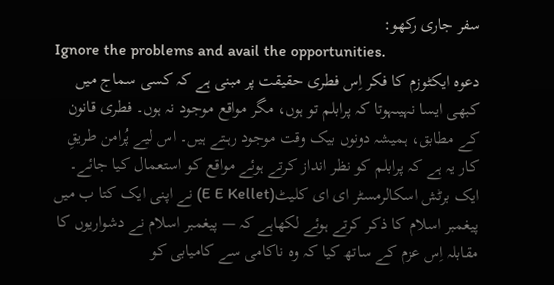سفر جاری رکھو:
Ignore the problems and avail the opportunities.
دعوہ ایکٹوزم کا فکر اِس فطری حقیقت پر مبنی ہے کہ کسی سماج میں کبھی ایسا نہیںہوتا کہ پرابلم تو ہوں، مگر مواقع موجود نہ ہوں۔ فطری قانون کے مطابق، ہمیشہ دونوں بیک وقت موجود رہـتے ہیں۔ اس لیے پُرامن طریقِ کار یہ ہے کہ پرابلم کو نظر انداز کرتے ہوئے مواقع کو استعمال کیا جائے۔
ایک برٹش اسکالرمسٹر ای ای کلیٹ(E E Kellet) نے اپنی ایک کتا ب میں پیغمبر اسلام کا ذکر کرتے ہوئے لکھاہے کہ — پیغمبر اسلام نے دشواریوں کا مقابلہ اِس عزم کے ساتھ کیا کہ وہ ناکامی سے کامیابی کو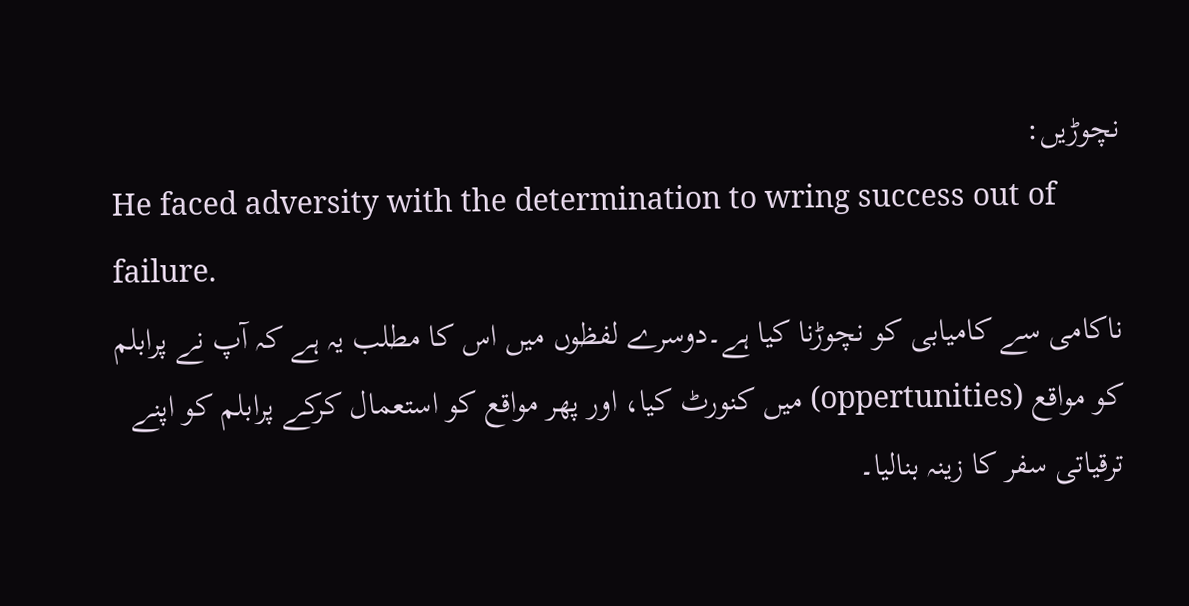نچوڑیں:
He faced adversity with the determination to wring success out of failure.
ناکامی سے کامیابی کو نچوڑنا کیا ہے۔دوسرے لفظوں میں اس کا مطلب یہ ہے کہ آپ نے پرابلم کو مواقع (oppertunities) میں کنورٹ کیا، اور پھر مواقع کو استعمال کرکے پرابلم کو اپنے ترقیاتی سفر کا زینہ بنالیا۔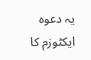یہ دعوہ ایکٹوزم کا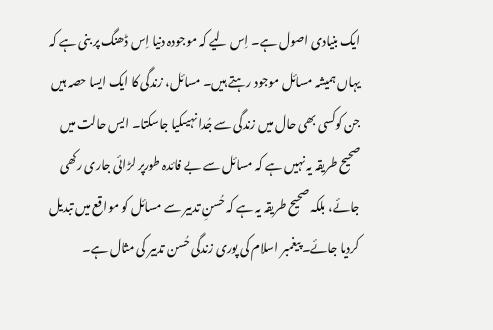ایک بنیادی اصول ہے۔ اِس لیے کہ موجودہ دنیا اِس ڈھنگ پر بنی ہے کہ یہاں ہمیشہ مسائل موجود رہتے ہیں۔ مسائل، زندگی کا ایک ایسا حصہ ہیں جن کوکسی بھی حال میں زندگی سے جُدا نہیںکیا جاسکتا۔ ایس حالت میں صحیح طریقہ یہ نہیں ہے کہ مسائل سے بے فائدہ طورپر لڑائی جاری رکھی جائے، بلکہ صحیح طریقہ یہ ہے کہ حُسنِ تدبیر سے مسائل کو مواقع میں تبدیل کردیا جائے۔ پیغمبر اسلام کی پوری زندگی حُسن تدبیر کی مثال ہے۔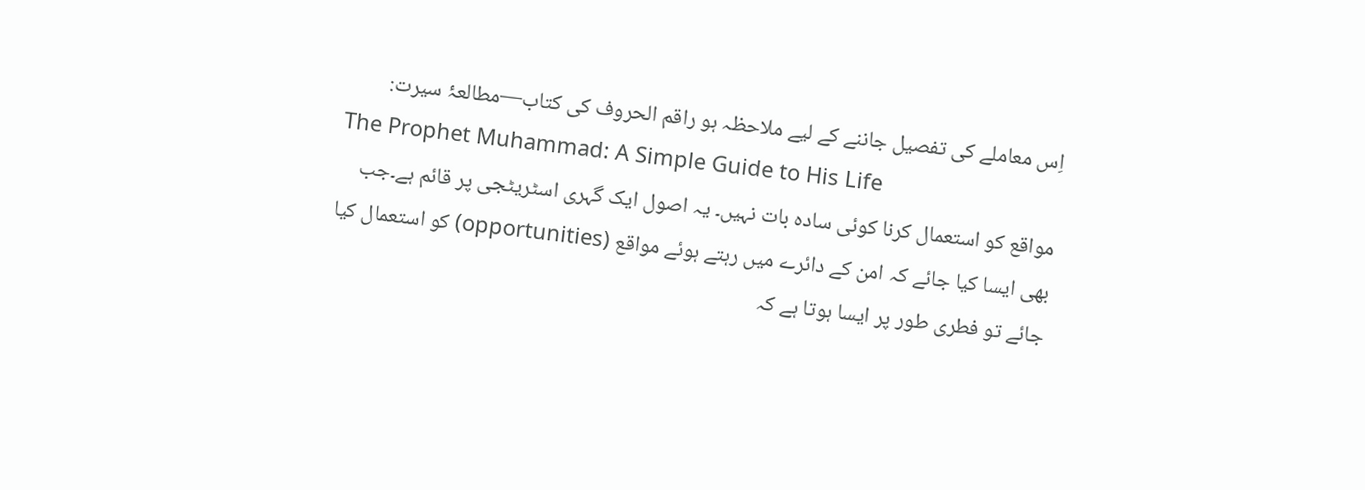اِس معاملے کی تفصیل جاننے کے لیے ملاحظہ ہو راقم الحروف کی کتاب—مطالعۂ سیرت:
The Prophet Muhammad: A Simple Guide to His Life
مواقع کو استعمال کرنا کوئی سادہ بات نہیں۔ یہ اصول ایک گہری اسٹریٹجی پر قائم ہے۔جب بھی ایسا کیا جائے کہ امن کے دائرے میں رہتے ہوئے مواقع (opportunities) کو استعمال کیا جائے تو فطری طور پر ایسا ہوتا ہے کہ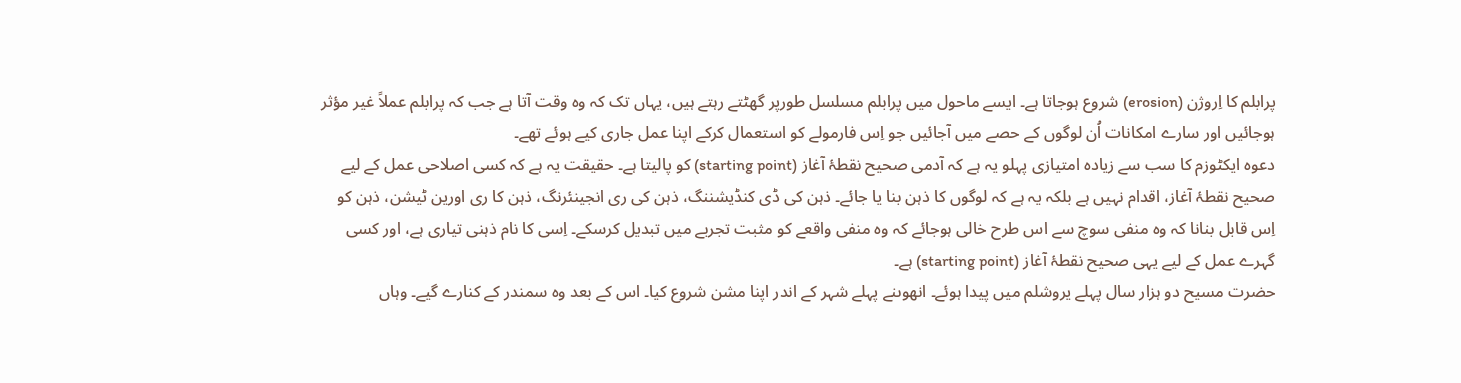پرابلم کا اِروژن (erosion) شروع ہوجاتا ہے۔ ایسے ماحول میں پرابلم مسلسل طورپر گھٹتے رہتے ہیں، یہاں تک کہ وہ وقت آتا ہے جب کہ پرابلم عملاً غیر مؤثر ہوجائیں اور سارے امکانات اُن لوگوں کے حصے میں آجائیں جو اِس فارمولے کو استعمال کرکے اپنا عمل جاری کیے ہوئے تھے۔
دعوہ ایکٹوزم کا سب سے زیادہ امتیازی پہلو یہ ہے کہ آدمی صحیح نقطۂ آغاز (starting point) کو پالیتا ہے۔ حقیقت یہ ہے کہ کسی اصلاحی عمل کے لیے صحیح نقطۂ آغاز، اقدام نہیں ہے بلکہ یہ ہے کہ لوگوں کا ذہن بنا یا جائے۔ ذہن کی ڈی کنڈیشننگ، ذہن کی ری انجینئرنگ، ذہن کا ری اورین ٹیشن، ذہن کو اِس قابل بنانا کہ وہ منفی سوچ سے اس طرح خالی ہوجائے کہ وہ منفی واقعے کو مثبت تجربے میں تبدیل کرسکے۔ اِسی کا نام ذہنی تیاری ہے، اور کسی گہرے عمل کے لیے یہی صحیح نقطۂ آغاز (starting point) ہے۔
حضرت مسیح دو ہزار سال پہلے یروشلم میں پیدا ہوئے۔ انھوںنے پہلے شہر کے اندر اپنا مشن شروع کیا۔ اس کے بعد وہ سمندر کے کنارے گیے۔ وہاں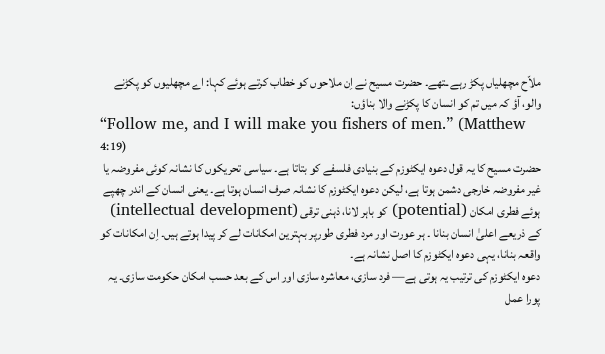ملاّح مچھلیاں پکڑ رہے ـتھے۔ حضرت مسیح نے اِن ملاحوں کو خطاب کرتے ہوئے کہا: اے مچھلیوں کو پکڑنے والو، آؤ کہ میں تم کو انسان کا پکڑنے والا بناؤں:
“Follow me, and I will make you fishers of men.” (Matthew 4:19)
حضرت مسیح کا یہ قول دعوہ ایکٹوزم کے بنیادی فلسفے کو بتاتا ہے۔ سیاسی تحریکوں کا نشانہ کوئی مفروضہ یا غیر مفروضہ خارجی دشمن ہوتا ہے، لیکن دعوہ ایکٹوزم کا نشانہ صرف انسان ہوتا ہے۔ یعنی انسان کے اندر چھپے ہوئے فطری امکان (potential) کو باہر لانا، ذہنی ترقی (intellectual development) کے ذریعے اعلیٰ انسان بنانا ۔ ہر عورت اور مرد فطری طورپر بہترین امکانات لے کر پیدا ہوتے ہیں۔ اِن امکانات کو واقعہ بنانا، یہی دعوہ ایکٹوزم کا اصل نشانہ ہے۔
دعوہ ایکٹوزم کی ترتیب یہ ہوتی ہے— فرد سازی، معاشرہ سازی اور اس کے بعد حسب امکان حکومت سازی۔ یہ پورا عمل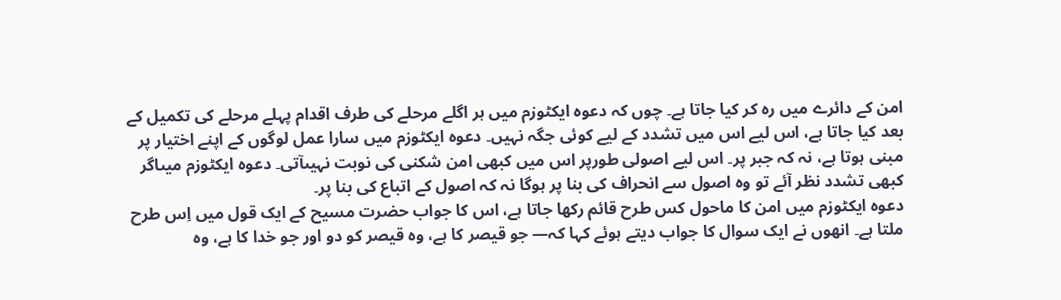امن کے دائرے میں رہ کر کیا جاتا ہے۔ چوں کہ دعوہ ایکٹوزم میں ہر اگلے مرحلے کی طرف اقدام پہلے مرحلے کی تکمیل کے بعد کیا جاتا ہے، اس لیے اس میں تشدد کے لیے کوئی جگہ نہیں۔ دعوہ ایکٹوزم میں سارا عمل لوگوں کے اپنے اختیار پر مبنی ہوتا ہے، نہ کہ جبر پر۔ اس لیے اصولی طورپر اس میں کبھی امن شکنی کی نوبت نہیںآتی۔ دعوہ ایکٹوزم میںاگر کبھی تشدد نظر آئے تو وہ اصول سے انحراف کی بنا پر ہوگا نہ کہ اصول کے اتباع کی بنا پر۔
دعوہ ایکٹوزم میں امن کا ماحول کس طرح قائم رکھا جاتا ہے، اس کا جواب حضرت مسیح کے ایک قول میں اِس طرح ملتا ہے۔ انھوں نے ایک سوال کا جواب دیتے ہوئے کہا کہ— جو قیصر کا ہے، وہ قیصر کو دو اور جو خدا کا ہے، وہ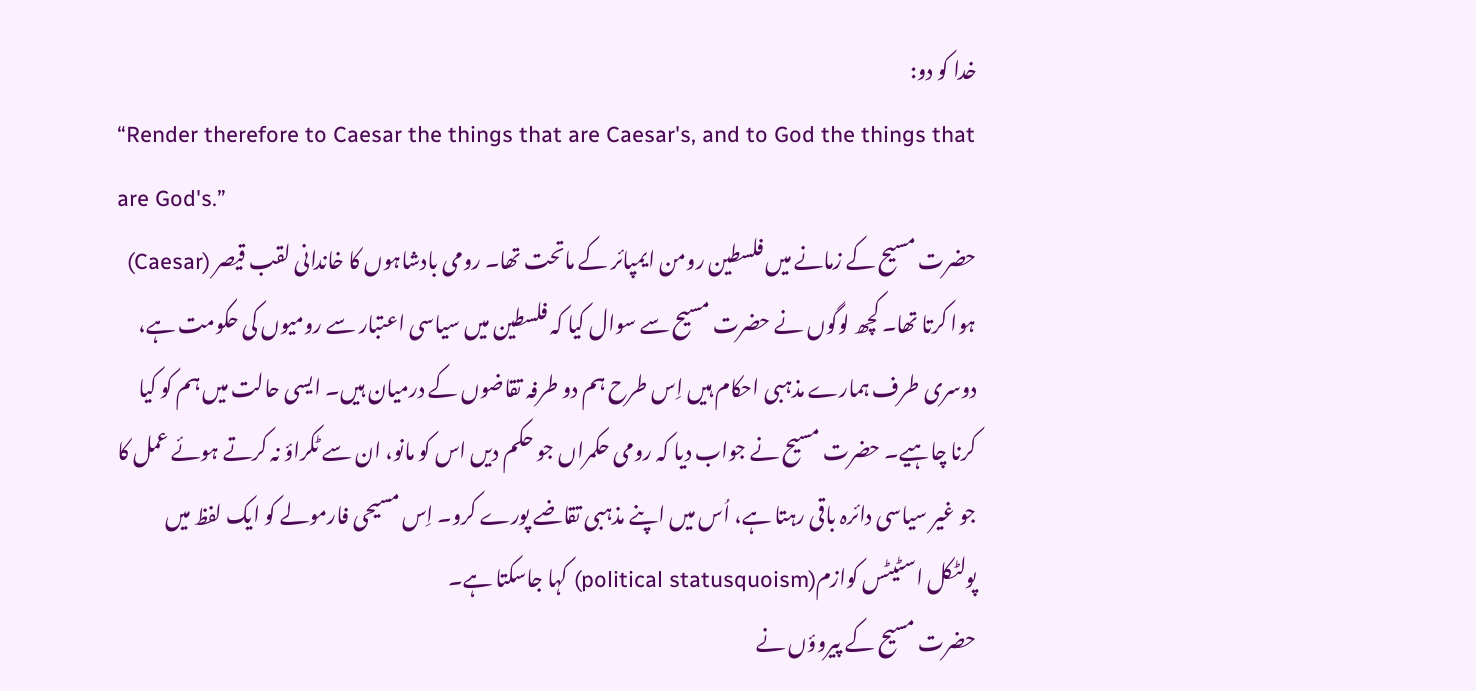خدا کو دو:
“Render therefore to Caesar the things that are Caesar's, and to God the things that are God's.”
حضرت مسیح کے زمانے میں فلسطین رومن ایمپائر کے ماتحت تھا۔ رومی بادشاہوں کا خاندانی لقب قیصر (Caesar) ہوا کرتا تھا۔ کچھ لوگوں نے حضرت مسیح سے سوال کیا کہ فلسطین میں سیاسی اعتبار سے رومیوں کی حکومت ہے، دوسری طرف ہمارے مذہبی احکام ہیں اِس طرح ہم دو طرفہ تقاضوں کے درمیان ہیں۔ ایسی حالت میں ہم کو کیا کرنا چاہیے۔ حضرت مسیح نے جواب دیا کہ رومی حکمراں جو حکم دیں اس کو مانو، ان سے ٹکراؤ نہ کرتے ہوئے عمل کا جو غیر سیاسی دائرہ باقی رہتا ہے، اُس میں اپنے مذہبی تقاضے پورے کرو۔ اِس مسیحی فارمولے کو ایک لفظ میں پولٹکل اسٹیٹس کوازم(political statusquoism) کہا جاسکتا ہے۔
حضرت مسیح کے پیروؤں نے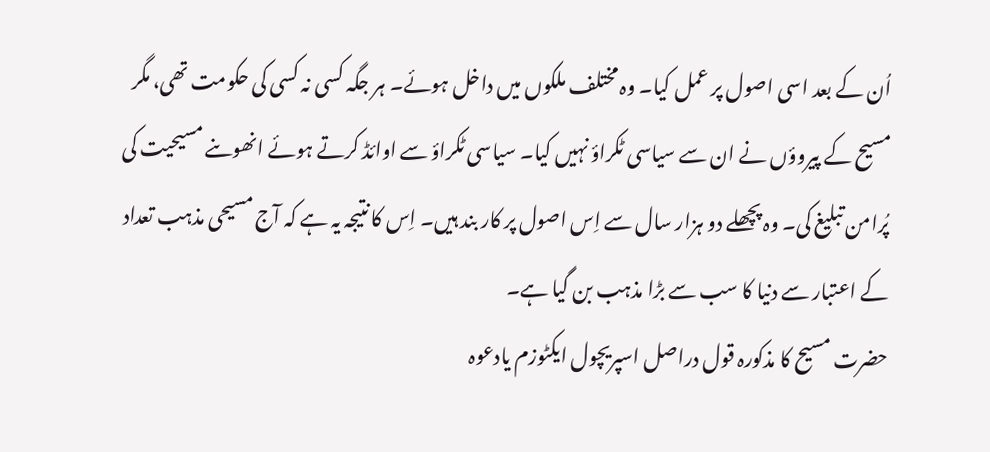اُن کے بعد اسی اصول پر عمل کیا۔ وہ مختلف ملکوں میں داخل ہوئے۔ ہر جگہ کسی نہ کسی کی حکومت تھی، مگر مسیح کے پیروؤں نے ان سے سیاسی ٹکراؤ نہیں کیا۔ سیاسی ٹکراؤ سے اوائڈ کرتے ہوئے انھوںنے مسیحیت کی پُرامن تبلیغ کی۔ وہ پچھلے دو ہزار سال سے اِس اصول پر کار بند ہیں۔ اِس کا نتیجہ یہ ہے کہ آج مسیحی مذہب تعداد کے اعتبار سے دنیا کا سب سے بڑا مذہب بن گیا ہے۔
حضرت مسیح کا مذکورہ قول دراصل اسپریچول ایکٹوزم یادعوہ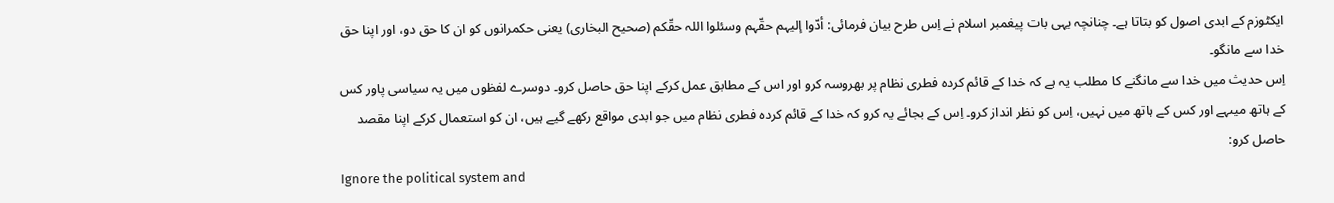ایکٹوزم کے ابدی اصول کو بتاتا ہے۔ چنانچہ یہی بات پیغمبر اسلام نے اِس طرح بیان فرمائی: أدّوا إلیہم حقّہم وسئلوا اللہ حقّکم (صحیح البخاری) یعنی حکمرانوں کو ان کا حق دو، اور اپنا حق خدا سے مانگو۔
اِس حدیث میں خدا سے مانگنے کا مطلب یہ ہے کہ خدا کے قائم کردہ فطری نظام پر بھروسہ کرو اور اس کے مطابق عمل کرکے اپنا حق حاصل کرو۔ دوسرے لفظوں میں یہ سیاسی پاور کس کے ہاتھ میںہے اور کس کے ہاتھ میں نہیں، اِس کو نظر انداز کرو۔ اِس کے بجائے یہ کرو کہ خدا کے قائم کردہ فطری نظام میں جو ابدی مواقع رکھے گیے ہیں، ان کو استعمال کرکے اپنا مقصد حاصل کرو:
Ignore the political system and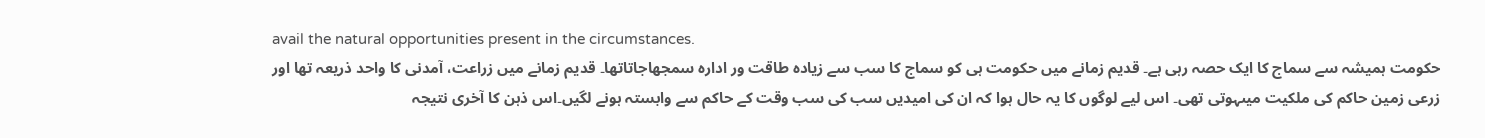avail the natural opportunities present in the circumstances.
حکومت ہمیشہ سے سماج کا ایک حصہ رہی ہے۔ قدیم زمانے میں حکومت ہی کو سماج کا سب سے زیادہ طاقت ور ادارہ سمجھاجاتاتھا۔ قدیم زمانے میں زراعت، آمدنی کا واحد ذریعہ تھا اور زرعی زمین حاکم کی ملکیت میںہوتی تھی۔ اس لیے لوگوں کا یہ حال ہوا کہ ان کی امیدیں سب کی سب وقت کے حاکم سے وابستہ ہونے لگیں۔اس ذہن کا آخری نتیجہ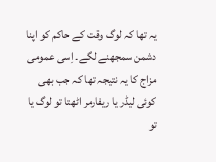یہ تھا کہ لوگ وقت کے حاکم کو اپنا دشمن سمجھنے لگے۔ اِسی عمومی مزاج کا یہ نتیجہ تھا کہ جب بھی کوئی لیڈر یا ریفارمر اٹھتا تو لوگ یا تو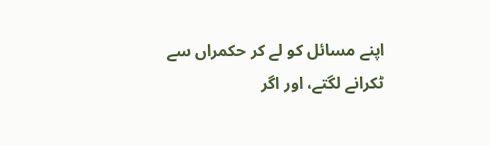اپنے مسائل کو لے کر حکمراں سے ٹکرانے لگتے، اور اگر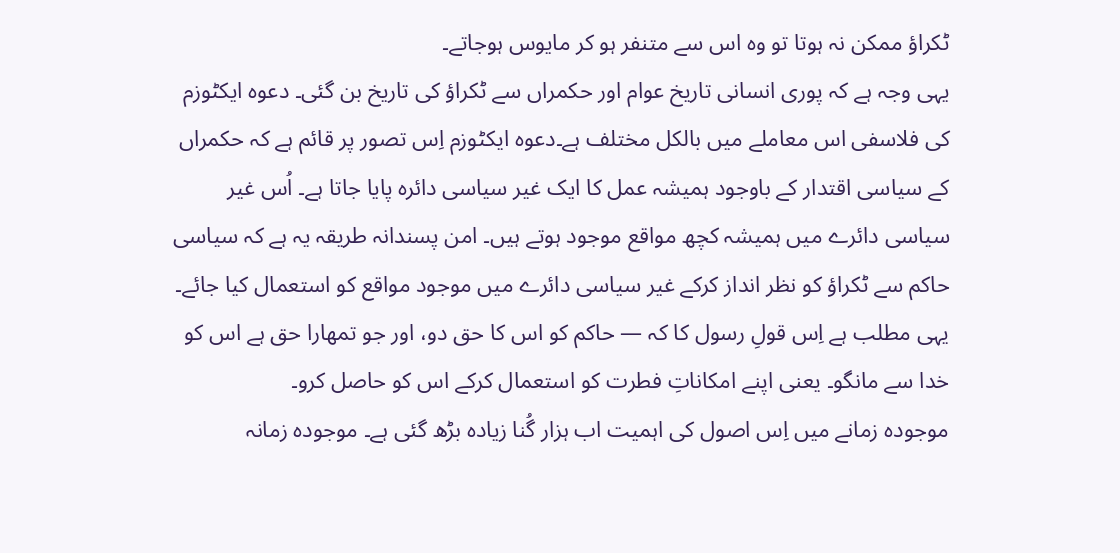ٹکراؤ ممکن نہ ہوتا تو وہ اس سے متنفر ہو کر مایوس ہوجاتے۔
یہی وجہ ہے کہ پوری انسانی تاریخ عوام اور حکمراں سے ٹکراؤ کی تاریخ بن گئی۔ دعوہ ایکٹوزم کی فلاسفی اس معاملے میں بالکل مختلف ہے۔دعوہ ایکٹوزم اِس تصور پر قائم ہے کہ حکمراں کے سیاسی اقتدار کے باوجود ہمیشہ عمل کا ایک غیر سیاسی دائرہ پایا جاتا ہے۔ اُس غیر سیاسی دائرے میں ہمیشہ کچھ مواقع موجود ہوتے ہیں۔ امن پسندانہ طریقہ یہ ہے کہ سیاسی حاکم سے ٹکراؤ کو نظر انداز کرکے غیر سیاسی دائرے میں موجود مواقع کو استعمال کیا جائے۔ یہی مطلب ہے اِس قولِ رسول کا کہ — حاکم کو اس کا حق دو، اور جو تمھارا حق ہے اس کو خدا سے مانگو۔ یعنی اپنے امکاناتِ فطرت کو استعمال کرکے اس کو حاصل کرو۔
موجودہ زمانے میں اِس اصول کی اہمیت اب ہزار گُنا زیادہ بڑھ گئی ہے۔ موجودہ زمانہ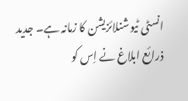انسٹی ٹیوشنلائزیشن کا زمانہ ہے۔ جدید ذرائع ابلاغ نے اِس کو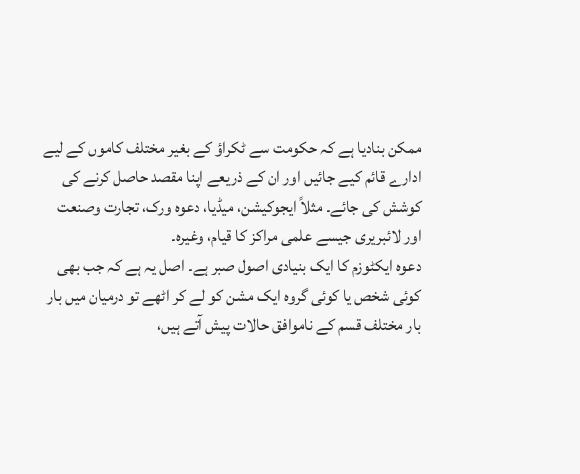ممکن بنادیا ہے کہ حکومت سے ٹکراؤ کے بغیر مختلف کاموں کے لیے ادارے قائم کیے جائیں اور ان کے ذریعے اپنا مقصد حاصل کرنے کی کوشش کی جائے۔ مثلاً ایجوکیشن، میڈیا، دعوہ ورک، تجارت وصنعت اور لائبریری جیسے علمی مراکز کا قیام، وغیرہ۔
دعوہ ایکٹوزم کا ایک بنیادی اصول صبر ہے۔ اصل یہ ہے کہ جب بھی کوئی شخص یا کوئی گروہ ایک مشن کو لے کر اٹھے تو درمیان میں بار بار مختلف قسم کے ناموافق حالات پیش آتے ہیں،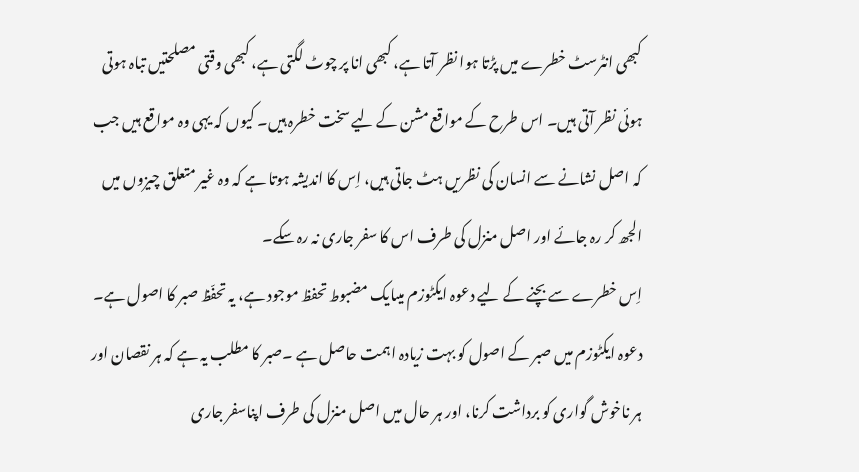کبھی انٹرسٹ خطرے میں پڑتا ہوا نظر آتا ہے، کبھی انا پر چوٹ لگتی ہے، کبھی وقتی مصلحتیں تباہ ہوتی ہوئی نظر آتی ہیں۔ اس طرح کے مواقع مشن کے لیے سخت خطرہ ہیں۔ کیوں کہ یہی وہ مواقع ہیں جب کہ اصل نشانے سے انسان کی نظریں ہٹ جاتی ہیں، اِس کا اندیشہ ہوتا ہے کہ وہ غیر متعلق چیزوں میں الجھ کر رہ جائے اور اصل منزل کی طرف اس کا سفر جاری نہ رہ سکے۔
اِس خطرے سے بچنے کے لیے دعوہ ایکٹوزم میںایک مضبوط تحفظ موجود ہے، یہ تحفّظ صبر کا اصول ہے۔ دعوہ ایکٹوزم میں صبر کے اصول کو بہت زیادہ اہمت حاصل ہے ۔صبر کا مطلب یہ ہے کہ ہر نقصان اور ہر ناخوش گواری کو برداشت کرنا، اور ہر حال میں اصل منزل کی طرف اپناسفر جاری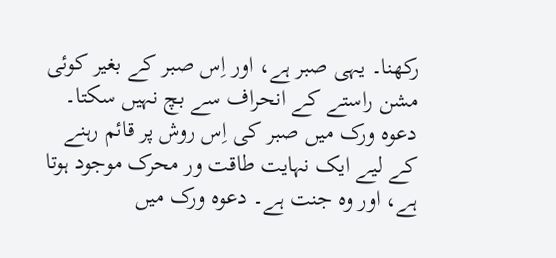رکھنا۔ یہی صبر ہے، اور اِس صبر کے بغیر کوئی مشن راستے کے انحراف سے بچ نہیں سکتا۔
دعوہ ورک میں صبر کی اِس روش پر قائم رہنے کے لیے ایک نہایت طاقت ور محرک موجود ہوتا ہے، اور وہ جنت ہے۔ دعوہ ورک میں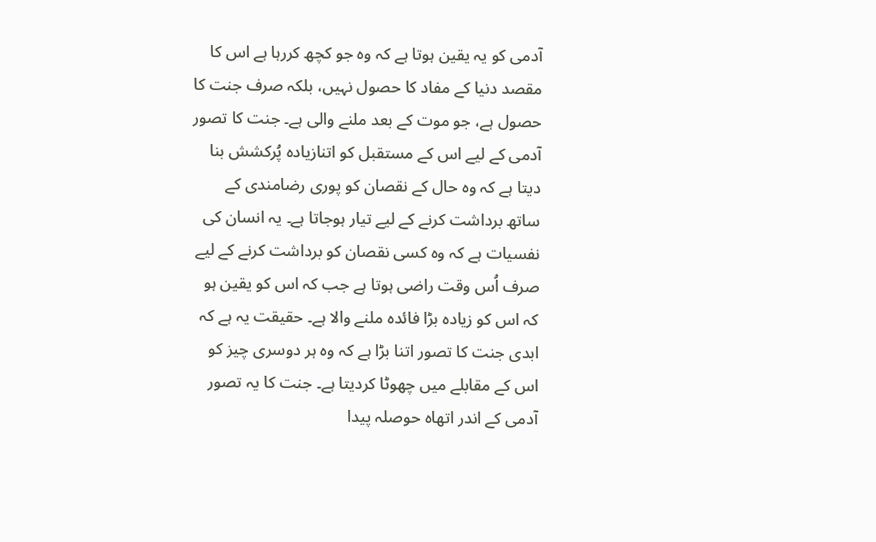آدمی کو یہ یقین ہوتا ہے کہ وہ جو کچھ کررہا ہے اس کا مقصد دنیا کے مفاد کا حصول نہیں، بلکہ صرف جنت کا حصول ہے، جو موت کے بعد ملنے والی ہے۔ جنت کا تصور آدمی کے لیے اس کے مستقبل کو اتنازیادہ پُرکشش بنا دیتا ہے کہ وہ حال کے نقصان کو پوری رضامندی کے ساتھ برداشت کرنے کے لیے تیار ہوجاتا ہے۔ یہ انسان کی نفسیات ہے کہ وہ کسی نقصان کو برداشت کرنے کے لیے صرف اُس وقت راضی ہوتا ہے جب کہ اس کو یقین ہو کہ اس کو زیادہ بڑا فائدہ ملنے والا ہے۔ حقیقت یہ ہے کہ ابدی جنت کا تصور اتنا بڑا ہے کہ وہ ہر دوسری چیز کو اس کے مقابلے میں چھوٹا کردیتا ہے۔ جنت کا یہ تصور آدمی کے اندر اتھاہ حوصلہ پیدا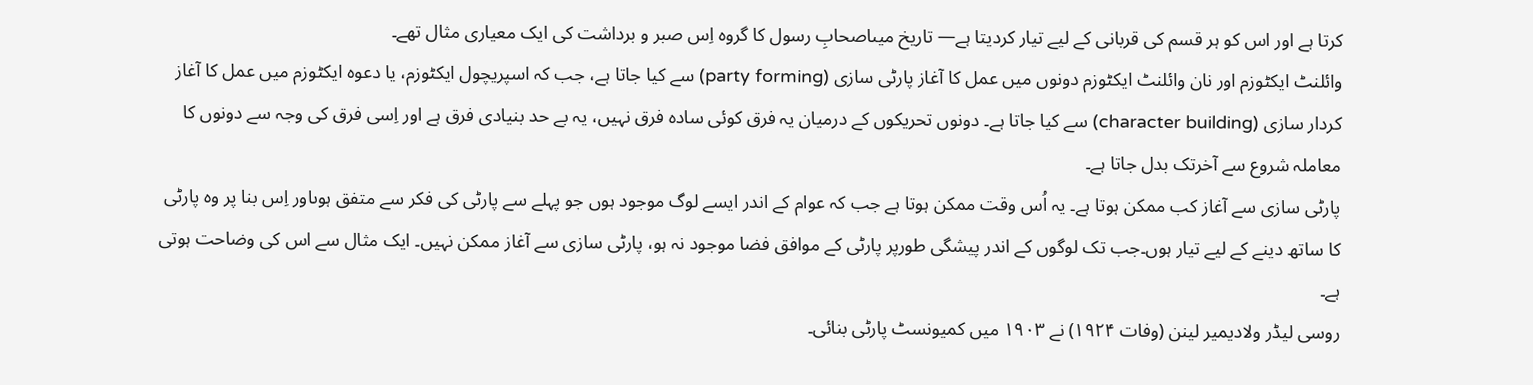کرتا ہے اور اس کو ہر قسم کی قربانی کے لیے تیار کردیتا ہے— تاریخ میںاصحابِ رسول کا گروہ اِس صبر و برداشت کی ایک معیاری مثال تھے۔
وائلنٹ ایکٹوزم اور نان وائلنٹ ایکٹوزم دونوں میں عمل کا آغاز پارٹی سازی (party forming) سے کیا جاتا ہے، جب کہ اسپریچول ایکٹوزم، یا دعوہ ایکٹوزم میں عمل کا آغاز کردار سازی (character building) سے کیا جاتا ہے۔ دونوں تحریکوں کے درمیان یہ فرق کوئی سادہ فرق نہیں، یہ بے حد بنیادی فرق ہے اور اِسی فرق کی وجہ سے دونوں کا معاملہ شروع سے آخرتک بدل جاتا ہے۔
پارٹی سازی سے آغاز کب ممکن ہوتا ہے۔ یہ اُس وقت ممکن ہوتا ہے جب کہ عوام کے اندر ایسے لوگ موجود ہوں جو پہلے سے پارٹی کی فکر سے متفق ہوںاور اِس بنا پر وہ پارٹی کا ساتھ دینے کے لیے تیار ہوں۔جب تک لوگوں کے اندر پیشگی طورپر پارٹی کے موافق فضا موجود نہ ہو، پارٹی سازی سے آغاز ممکن نہیں۔ ایک مثال سے اس کی وضاحت ہوتی ہے۔
روسی لیڈر ولادیمیر لینن (وفات ۱۹۲۴) نے ۱۹۰۳ میں کمیونسٹ پارٹی بنائی۔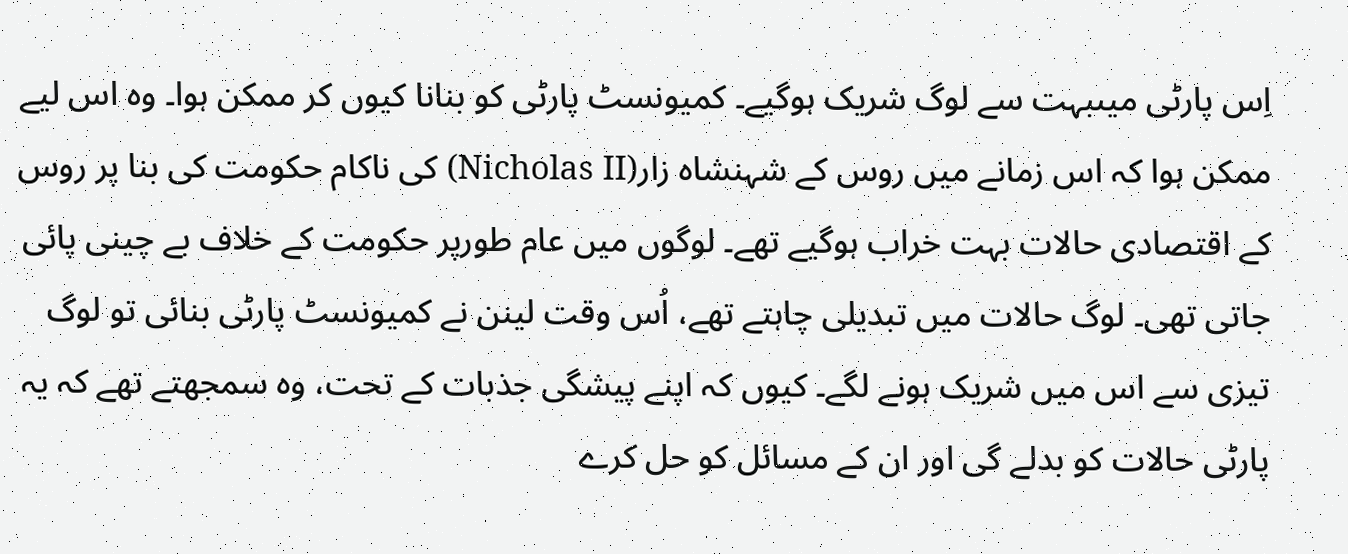اِس پارٹی میںبہت سے لوگ شریک ہوگیے۔ کمیونسٹ پارٹی کو بنانا کیوں کر ممکن ہوا۔ وہ اس لیے ممکن ہوا کہ اس زمانے میں روس کے شہنشاہ زار(Nicholas II) کی ناکام حکومت کی بنا پر روس کے اقتصادی حالات بہت خراب ہوگیے تھے۔ لوگوں میں عام طورپر حکومت کے خلاف بے چینی پائی جاتی تھی۔ لوگ حالات میں تبدیلی چاہتے تھے، اُس وقت لینن نے کمیونسٹ پارٹی بنائی تو لوگ تیزی سے اس میں شریک ہونے لگے۔ کیوں کہ اپنے پیشگی جذبات کے تحت، وہ سمجھتے تھے کہ یہ پارٹی حالات کو بدلے گی اور ان کے مسائل کو حل کرے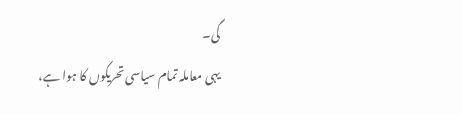گی۔
یہی معاملہ تمام سیاسی تحریکوں کا ہوا ہے،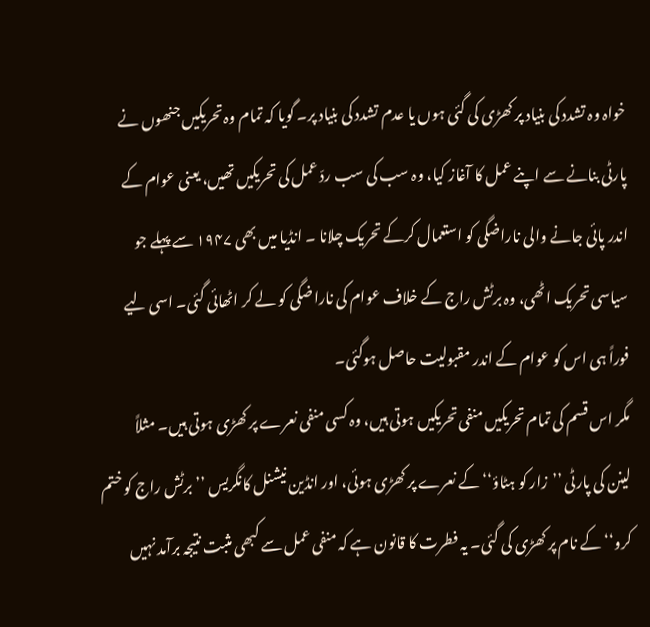خواہ وہ تشدد کی بنیاد پر کھڑی کی گئی ہوں یا عدم تشدد کی بنیاد پر۔ گویا کہ تمام وہ تحریکیں جنھوں نے پارٹی بنانے سے اپنے عمل کا آغاز کیا، وہ سب کی سب ردّ عمل کی تحریکیں تھیں، یعنی عوام کے اندر پائی جانے والی ناراضگی کو استعمال کرکے تحریک چلانا ۔ انڈیا میں بھی ۱۹۴۷ سے پہلے جو سیاسی تحریک اٹھی، وہ برٹش راج کے خلاف عوام کی ناراضگی کو لے کر اٹھائی گئی۔ اسی لیے فوراً ہی اس کو عوام کے اندر مقبولیت حاصل ہوگئی۔
مگر اس قسم کی تمام تحریکیں منفی تحریکیں ہوتی ہیں، وہ کسی منفی نعرے پر کھڑی ہوتی ہیں۔ مثلاً لینن کی پارٹی ’’زار کو ہٹاؤ‘‘ کے نعرے پر کھڑی ہوئی، اور انڈین نیشنل کانگریس ’’برٹش راج کو ختم کرو‘‘ کے نام پر کھڑی کی گئی۔ یہ فطرت کا قانون ہے کہ منفی عمل سے کبھی مثبت نتیجہ برآمد نہیں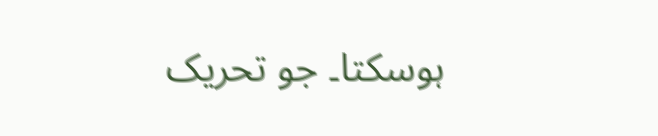ہوسکتا۔ جو تحریک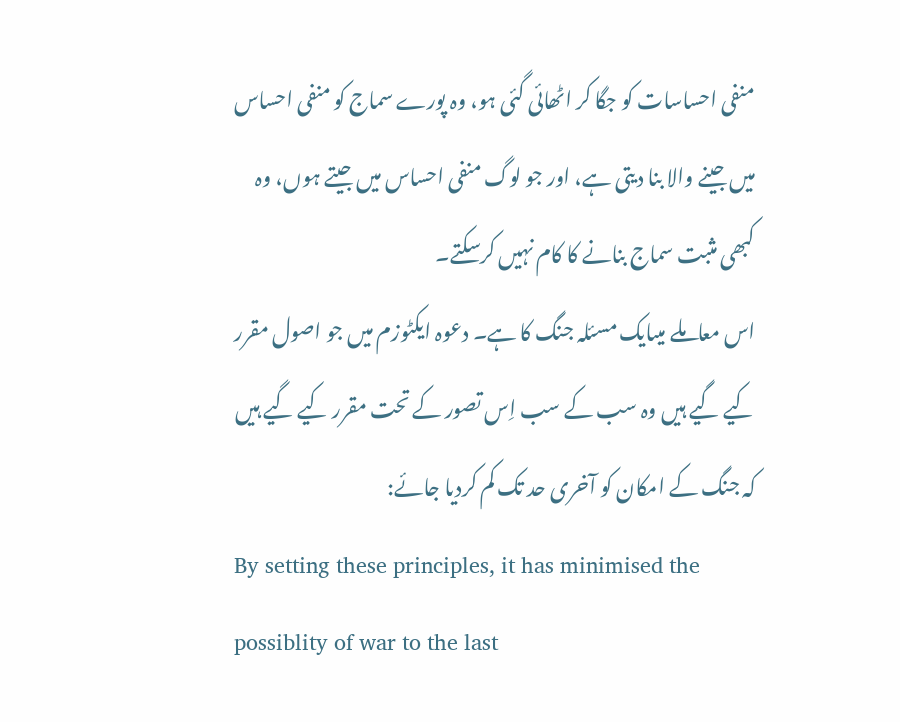منفی احساسات کو جگا کر اٹھائی گئی ہو، وہ پورے سماج کو منفی احساس میں جینے والا بنا دیتی ہے، اور جو لوگ منفی احساس میں جیتے ہوں، وہ کبھی مثبت سماج بنانے کا کام نہیں کرسکتے۔
اس معاملے میںایک مسئلہ جنگ کا ہے۔ دعوہ ایکٹوزم میں جو اصول مقرر کیے گیے ہیں وہ سب کے سب اِس تصور کے تحت مقرر کیے گیے ہیں کہ جنگ کے امکان کو آخری حد تک کم کردیا جائے:
By setting these principles, it has minimised the possiblity of war to the last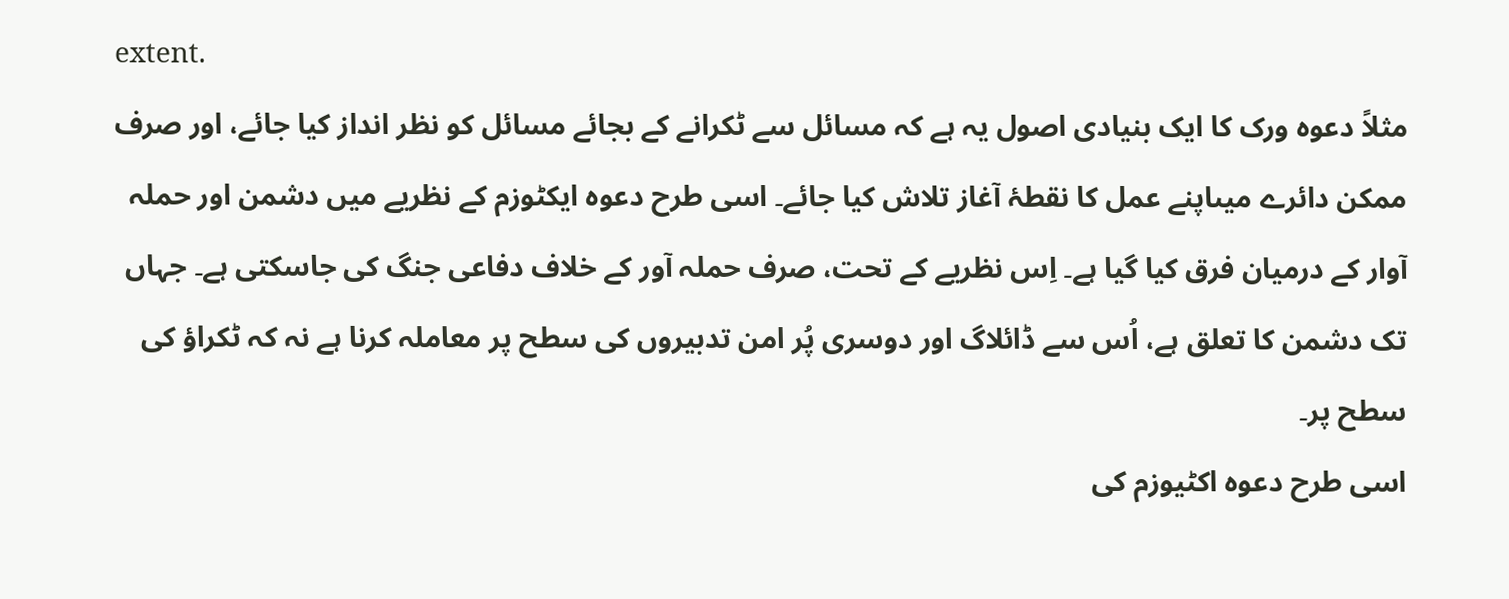extent.
مثلاً دعوہ ورک کا ایک بنیادی اصول یہ ہے کہ مسائل سے ٹکرانے کے بجائے مسائل کو نظر انداز کیا جائے، اور صرف ممکن دائرے میںاپنے عمل کا نقطۂ آغاز تلاش کیا جائے۔ اسی طرح دعوہ ایکٹوزم کے نظریے میں دشمن اور حملہ آوار کے درمیان فرق کیا گیا ہے۔ اِس نظریے کے تحت، صرف حملہ آور کے خلاف دفاعی جنگ کی جاسکتی ہے۔ جہاں تک دشمن کا تعلق ہے، اُس سے ڈائلاگ اور دوسری پُر امن تدبیروں کی سطح پر معاملہ کرنا ہے نہ کہ ٹکراؤ کی سطح پر۔
اسی طرح دعوہ اکٹیوزم کی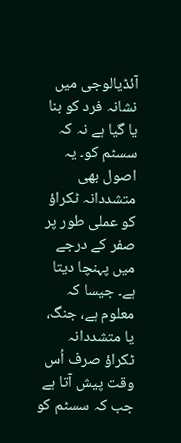آئڈیالوجی میں نشانہ فرد کو بنا یا گیا ہے نہ کہ سسٹم کو۔ یہ اصول بھی متشددانہ ٹکراؤ کو عملی طور پر صفر کے درجے میں پہنچا دیتا ہے۔ جیسا کہ معلوم ہے، جنگ، یا متشددانہ ٹکراؤ صرف اُس وقت پیش آتا ہے جب کہ سسٹم کو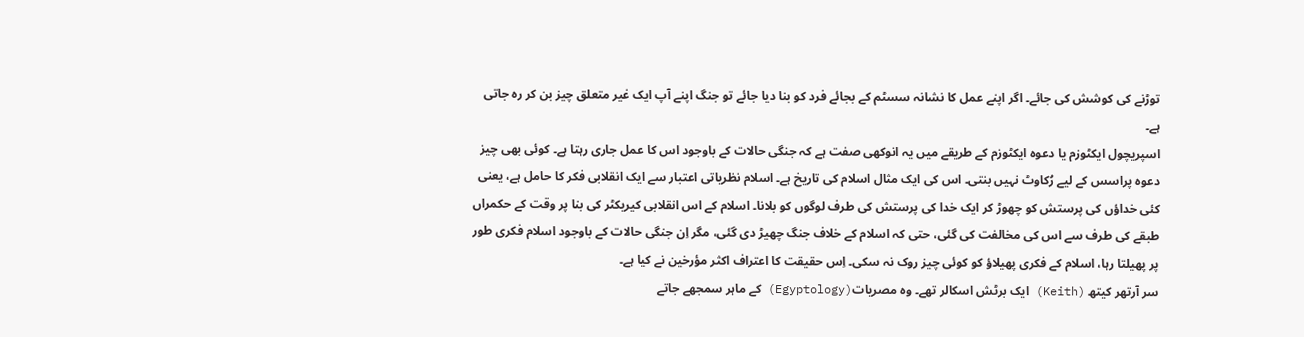توڑنے کی کوشش کی جائے۔ اگر اپنے عمل کا نشانہ سسٹم کے بجائے فرد کو بنا دیا جائے تو جنگ اپنے آپ ایک غیر متعلق چیز بن کر رہ جاتی ہے۔
اسپریچول ایکٹوزم یا دعوہ ایکٹوزم کے طریقے میں یہ انوکھی صفت ہے کہ جنگی حالات کے باوجود اس کا عمل جاری رہتا ہے۔ کوئی بھی چیز دعوہ پراسس کے لیے رُکاوٹ نہیں بنتی۔ اس کی ایک مثال اسلام کی تاریخ ہے۔ اسلام نظریاتی اعتبار سے ایک انقلابی فکر کا حامل ہے، یعنی کئی خداؤں کی پرستش کو چھوڑ کر ایک خدا کی پرستش کی طرف لوگوں کو بلانا۔ اسلام کے اس انقلابی کیریکٹر کی بنا پر وقت کے حکمراں طبقے کی طرف سے اس کی مخالفت کی گئی، حتی کہ اسلام کے خلاف جنگ چھیڑ دی گئی، مگر اِن جنگی حالات کے باوجود اسلام فکری طور پر پھیلتا رہا، اسلام کے فکری پھیلاؤ کو کوئی چیز روک نہ سکی۔ اِس حقیقت کا اعتراف اکثر مؤرخین نے کیا ہے۔
سر آرتھر کیتھ (Keith) ایک برٹش اسکالر تھے۔ وہ مصریات(Egyptology) کے ماہر سمجھے جاتے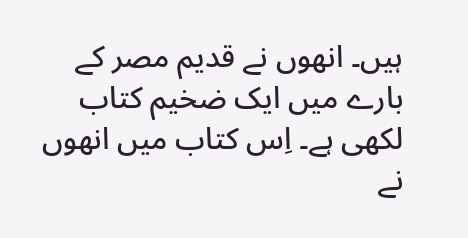ہیں۔ انھوں نے قدیم مصر کے بارے میں ایک ضخیم کتاب لکھی ہے۔ اِس کتاب میں انھوں نے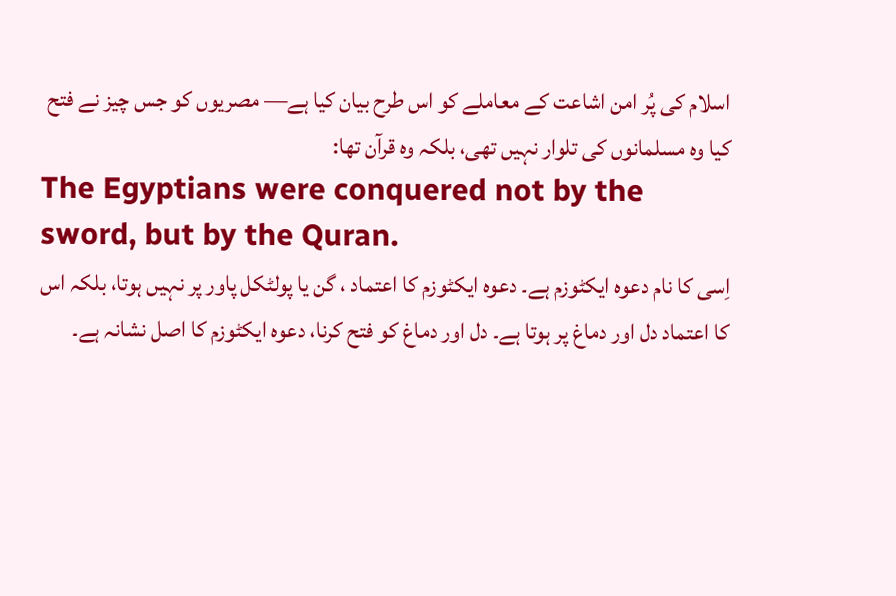اسلام کی پُر امن اشاعت کے معاملے کو اس طرح بیان کیا ہے— مصریوں کو جس چیز نے فتح کیا وہ مسلمانوں کی تلوار نہیں تھی، بلکہ وہ قرآن تھا:
The Egyptians were conquered not by the sword, but by the Quran.
اِسی کا نام دعوہ ایکٹوزم ہے۔ دعوہ ایکٹوزم کا اعتماد ، گن یا پولٹکل پاور پر نہیں ہوتا، بلکہ اس کا اعتماد دل اور دماغ پر ہوتا ہے۔ دل اور دماغ کو فتح کرنا، دعوہ ایکٹوزم کا اصل نشانہ ہے۔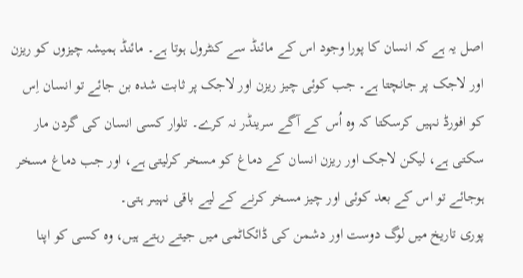اصل یہ ہے کہ انسان کا پورا وجود اس کے مائنڈ سے کنٹرول ہوتا ہے۔ مائنڈ ہمیشہ چیزوں کو ریزن اور لاجک پر جانچتا ہے۔ جب کوئی چیز ریزن اور لاجک پر ثابت شدہ بن جائے تو انسان اِس کو افورڈ نہیں کرسکتا کہ وہ اُس کے آگے سرینڈر نہ کرے۔ تلوار کسی انسان کی گردن مار سکتی ہے، لیکن لاجک اور ریزن انسان کے دماغ کو مسخر کرلیتی ہے، اور جب دماغ مسخر ہوجائے تو اس کے بعد کوئی اور چیز مسخر کرنے کے لیے باقی نہیںر ہتی۔
پوری تاریخ میں لوگ دوست اور دشمن کی ڈائکاٹمی میں جیتے رہتے ہیں، وہ کسی کو اپنا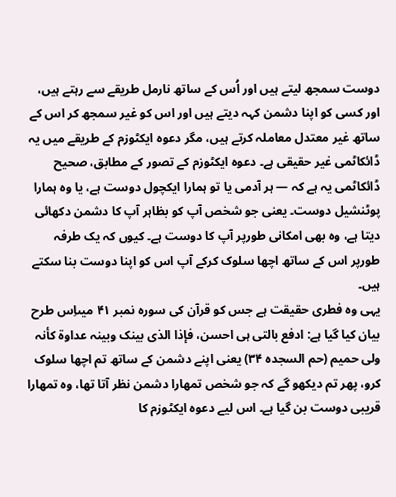دوست سمجھ لیتے ہیں اور اُس کے ساتھ نارمل طریقے سے رہتے ہیں، اور کسی کو اپنا دشمن کہہ دیتے ہیں اور اس کو غیر سمجھ کر اس کے ساتھ غیر معتدل معاملہ کرتے ہیں، مگر دعوہ ایکٹوزم کے طریقے میں یہ ڈائکاٹمی غیر حقیقی ہے۔ دعوہ ایکٹوزم کے تصور کے مطابق، صحیح ڈائکاٹمی یہ ہے کہ — ہر آدمی یا تو ہمارا ایکچول دوست ہے، یا وہ ہمارا پوٹنشیل دوست۔ یعنی جو شخص آپ کو بظاہر آپ کا دشمن دکھائی دیتا ہے، وہ بھی امکانی طورپر آپ کا دوست ہے۔ کیوں کہ یک طرفہ طورپر اس کے ساتھ اچھا سلوک کرکے آپ اس کو اپنا دوست بنا سکتے ہیں۔
یہی وہ فطری حقیقت ہے جس کو قرآن کی سورہ نمبر ۴۱ میںاِس طرح بیان کیا گیا ہے: ادفع بالتی ہی احسن، فإذا الذی بینک وبینہ عداوۃ کأنہ ولی حمیم (حم السجدہ ۳۴) یعنی اپنے دشمن کے ساتھ تم اچھا سلوک کرو، پھر تم دیکھو گے کہ جو شخص تمھارا دشمن نظر آتا تھا، وہ تمھارا قریبی دوست بن گیا ہے۔ اس لیے دعوہ ایکٹوزم کا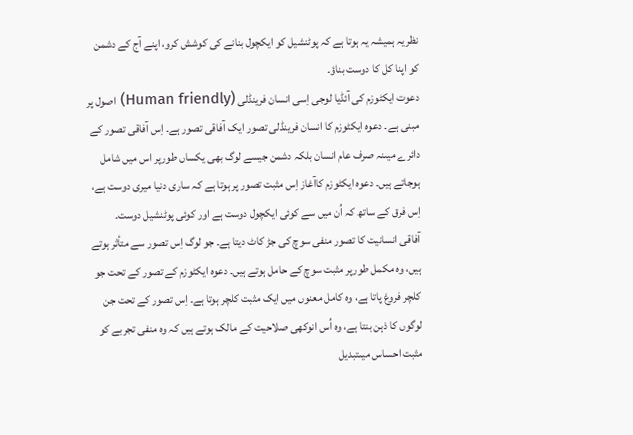نظریہ ہمیشہ یہ ہوتا ہے کہ پوٹنشیل کو ایکچول بنانے کی کوشش کرو، اپنے آج کے دشمن کو اپنا کل کا دوست بناؤ۔
دعوت ایکٹوزم کی آئڈیا لوجی اِسی انسان فرینڈلی (Human friendly) اصول پر مبنی ہے۔ دعوہ ایکٹوزم کا انسان فرینڈلی تصور ایک آفاقی تصور ہے۔ اِس آفاقی تصور کے دائرے میںنہ صرف عام انسان بلکہ دشمن جیسے لوگ بھی یکساں طورپر اس میں شامل ہوجاتے ہیں۔ دعوہ ایکٹوزم کاآغاز اِس مثبت تصور پر ہوتا ہے کہ ساری دنیا میری دوست ہے، اِس فرق کے ساتھ کہ اُن میں سے کوئی ایکچول دوست ہے اور کوئی پوٹنشیل دوست۔
آفاقی انسانیت کا تصور منفی سوچ کی جڑ کاٹ دیتا ہے۔ جو لوگ اِس تصور سے متأثر ہوتے ہیں، وہ مکمل طورپر مثبت سوچ کے حامل ہوتے ہیں۔ دعوہ ایکٹوزم کے تصور کے تحت جو کلچر فروغ پاتا ہے، وہ کامل معنوں میں ایک مثبت کلچر ہوتا ہے۔ اِس تصور کے تحت جن لوگوں کا ذہن بنتا ہے، وہ اُس انوکھی صلاحیت کے مالک ہوتے ہیں کہ وہ منفی تجربے کو مثبت احساس میںتبدیل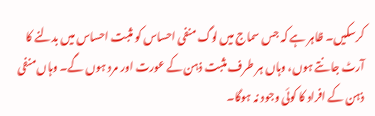کرسکیں۔ ظاہر ہے کہ جس سماج میں لوگ منفی احساس کو مثبت احساس میں بدلنے کا آرٹ جانتے ہوں، وہاں ہر طرف مثبت ذہن کے عورت اور مرد ہوں گے۔ وہاں منفی ذہن کے افراد کا کوئی وجود نہ ہوگا۔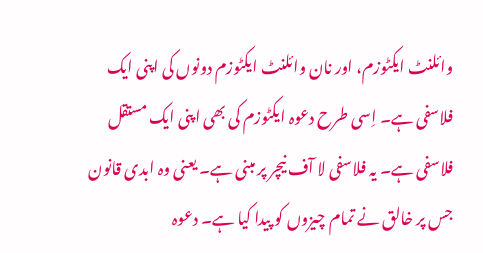وائلنٹ ایکٹوزم، اور نان وائلنٹ ایکٹوزم دونوں کی اپنی ایک فلاسفی ہے۔ اِسی طرح دعوہ ایکٹوزم کی بھی اپنی ایک مستقل فلاسفی ہے۔ یہ فلاسفی لا آف نیچر پر مبنی ہے۔ یعنی وہ ابدی قانون جس پر خالق نے تمام چیزوں کو پیدا کیا ہے۔ دعوہ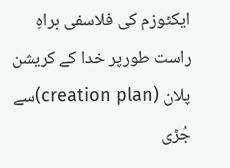ایکٹوزم کی فلاسفی براہِ راست طورپر خدا کے کریشن پلان (creation plan)سے جُڑی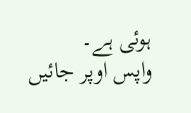ہوئی ہے۔
واپس اوپر جائیں